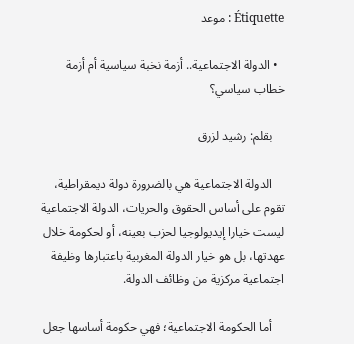Étiquette : موعد

  • الدولة الاجتماعية.. أزمة نخبة سياسية أم أزمة خطاب سياسي؟

    بقلم: رشيد لزرق

    الدولة الاجتماعية هي بالضرورة دولة ديمقراطية، تقوم على أساس الحقوق والحريات، الدولة الاجتماعية ليست خيارا إيديولوجيا لحزب بعينه، أو لحكومة خلال عهدتها، بل هو خيار الدولة المغربية باعتبارها وظيفة اجتماعية مركزية من وظائف الدولة.

    أما الحكومة الاجتماعية؛ فهي حكومة أساسها جعل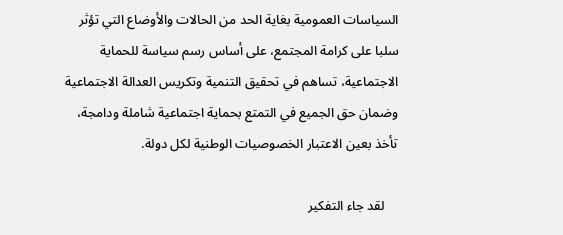السياسات العمومية بغاية الحد من الحالات والأوضاع التي تؤثر سلبا على كرامة المجتمع، على أساس رسم سياسة للحماية الاجتماعية، تساهم في تحقيق التنمية وتكريس العدالة الاجتماعية وضمان حق الجميع في التمتع بحماية اجتماعية شاملة ودامجة، تأخذ بعين الاعتبار الخصوصيات الوطنية لكل دولة.

    لقد جاء التفكير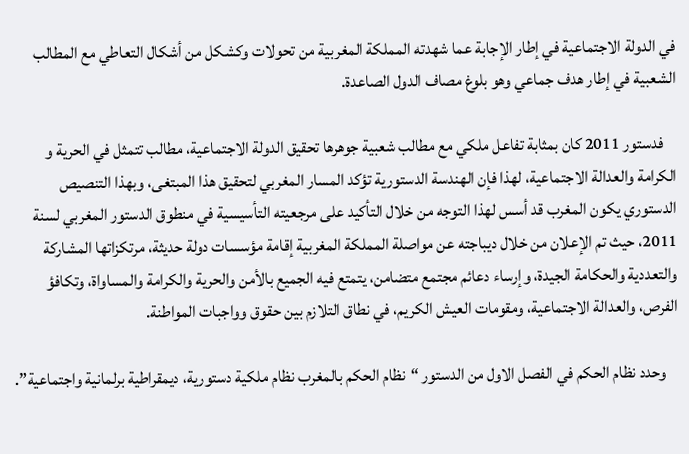في الدولة الاجتماعية في إطار الإجابة عما شهدته المملكة المغربية من تحولات وكشكل من أشكال التعاطي مع المطالب الشعبية في إطار هدف جماعي وهو بلوغ مصاف الدول الصاعدة.

    فدستور 2011 كان بمثابة تفاعل ملكي مع مطالب شعبية جوهرها تحقيق الدولة الاجتماعية، مطالب تتمثل في الحرية و الكرامة والعدالة الاجتماعية، لهذا فإن الهندسة الدستورية تؤكد المسار المغربي لتحقيق هذا المبتغى، وبهذا التنصيص الدستوري يكون المغرب قد أسس لهذا التوجه من خلال التأكيد على مرجعيته التأسيسية في منطوق الدستور المغربي لسنة 2011، حيث تم الإعلان من خلال ديباجته عن مواصلة المملكة المغربية إقامة مؤسسات دولة حديثة، مرتكزاتها المشاركة والتعددية والحكامة الجيدة، وإرساء دعائم مجتمع متضامن، يتمتع فيه الجميع بالأمن والحرية والكرامة والمساواة، وتكافؤ الفرص، والعدالة الاجتماعية، ومقومات العيش الكريم، في نطاق التلازم بين حقوق وواجبات المواطنة.

    وحدد نظام الحكم في الفصل الاول من الدستور “نظام الحكم بالمغرب نظام ملكية دستورية، ديمقراطية برلمانية واجتماعية”.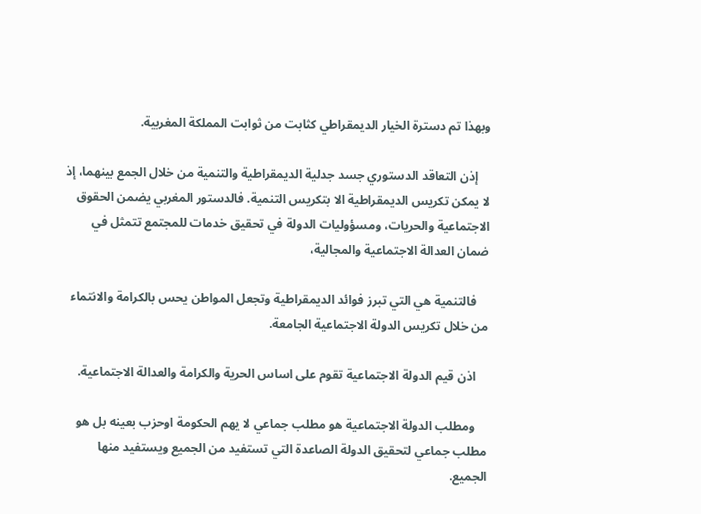وبهذا تم دسترة الخيار الديمقراطي كثابت من ثوابت المملكة المغربية.

    إذن التعاقد الدستوري جسد جدلية الديمقراطية والتنمية من خلال الجمع بينهما، إذ لا يمكن تكريس الديمقراطية الا بتكريس التنمية. فالدستور المغربي يضمن الحقوق الاجتماعية والحريات، ومسؤوليات الدولة في تحقيق خدمات للمجتمع تتمثل في ضمان العدالة الاجتماعية والمجالية،

    فالتنمية هي التي تبرز فوائد الديمقراطية وتجعل المواطن يحس بالكرامة والانتماء من خلال تكريس الدولة الاجتماعية الجامعة.

    اذن قيم الدولة الاجتماعية تقوم على اساس الحرية والكرامة والعدالة الاجتماعية.

    ومطلب الدولة الاجتماعية هو مطلب جماعي لا يهم الحكومة اوحزب بعينه بل هو مطلب جماعي لتحقيق الدولة الصاعدة التي تستفيد من الجميع ويستفيد منها الجميع.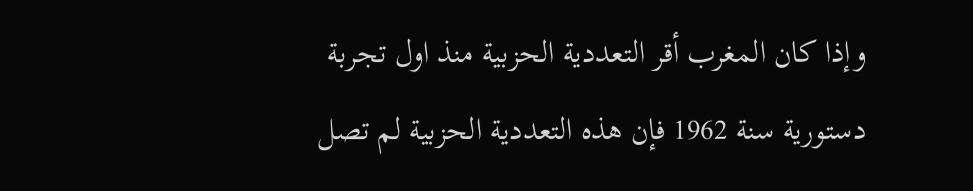وإذا كان المغرب أقر التعددية الحزبية منذ اول تجربة دستورية سنة 1962 فإن هذه التعددية الحزبية لم تصل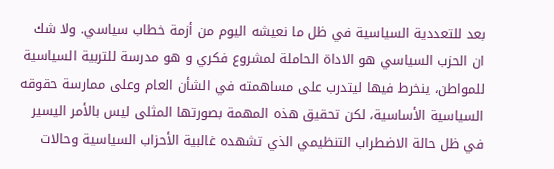بعد للتعددية السياسية في ظل ما نعيشه اليوم من أزمة خطاب سياسي. ولا شك ان الحزب السياسي هو الاداة الحاملة لمشروع فكري و هو مدرسة للتربية السياسية للمواطن، ينخرط فيها ليتدرب على مساهمته في الشأن العام وعلى ممارسة حقوقه السياسية الأساسية، لكن تحقيق هذه المهمة بصورتها المثلى ليس بالأمر اليسير في ظل حالة الاضطراب التنظيمي الذي تشهده غالبية الأحزاب السياسية وحالات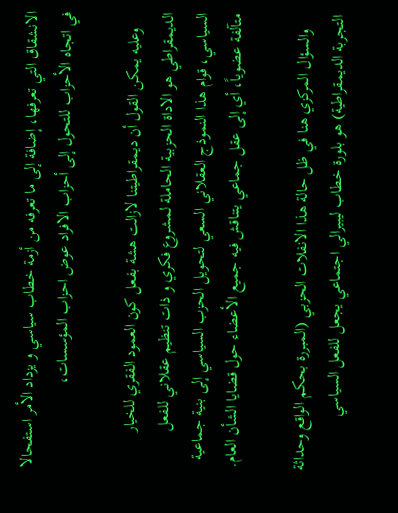الانشقاق التي تعرفها، إضافة إلى ما تعرفه من أزمة خطاب سياسي و يزداد الأمر استفحالا في اتجاه الأحزاب للتحول إلى أحزاب الافراد عوض احزاب المؤسسات،

    وعليه يمكن القول أن ديمقراطيتنا لازالت هشة بفعل كون العمود الفقري للخيار الديمقراطي هو الاداة الحزبية الحاملة لمشروع فكري و ذات تنظيم عقلاني للفعل السياسي، قوام هذا النموذج العقلاني السعي لتحويل الحزب السياسي إلى بنية جماعية متآلفة عضوياً، أي إلى عقل جماعي يتناقش فيه جميع الأعضاء حول قضايا الشأن العام.

    والسؤال المركزي هنا في ظل حالة هذا الانفلات الحزبي (المبررة بحكم الواقع وحداثة التجربة الديمقراطية) هو بلورة خطاب ليبيرالي اجتماعي يجعل للفعل السياسي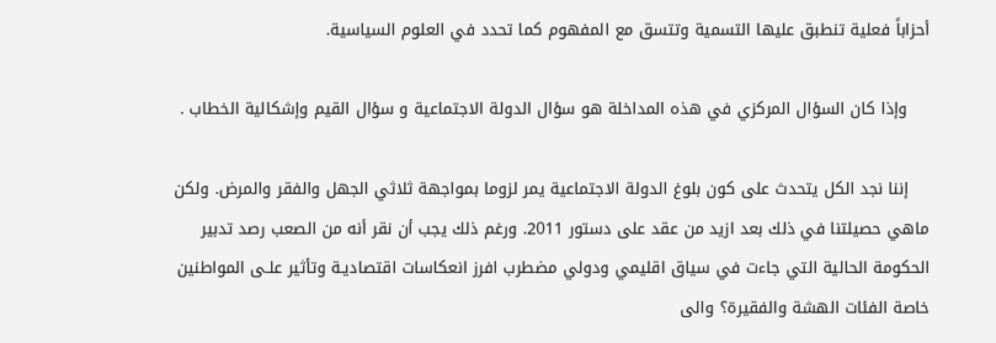أحزاباً فعلية تنطبق عليها التسمية وتتسق مع المفهوم كما تحدد في العلوم السياسية.

    وإذا كان السؤال المركزي في هذه المداخلة هو سؤال الدولة الاجتماعية و سؤال القيم وإشكالية الخطاب .

    إننا نجد الكل يتحدث على كون بلوغ الدولة الاجتماعية يمر لزوما بمواجهة ثلاثي الجهل والفقر والمرض. ولكن ماهي حصيلتنا في ذلك بعد ازيد من عقد على دستور 2011. ورغم ذلك يجب أن نقر أنه من الصعب رصد تدبير الحكومة الحالية التي جاءت في سياق اقليمي ودولي مضطرب افرز انعكاسات اقتصاديـة وتأثير علـى المواطنين خاصة الفئات الهشة والفقيرة؟ والى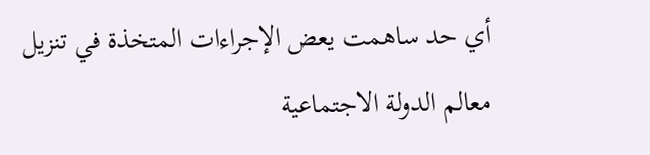أي حد ساهمت يعض الإجراءات المتخذة في تنزيل معالم الدولة الاجتماعية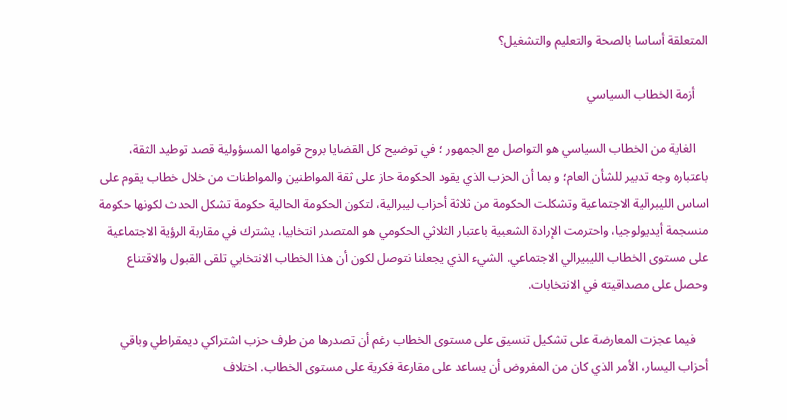المتعلقة أساسا بالصحة والتعليم والتشغيل؟

    أزمة الخطاب السياسي

    الغاية من الخطاب السياسي هو التواصل مع الجمهور ؛ في توضيح كل القضايا بروح قوامها المسؤولية قصد توطيد الثقة، باعتباره وجه تدبير للشأن العام؛ و بما أن الحزب الذي يقود الحكومة حاز على ثقة المواطنين والمواطنات من خلال خطاب يقوم على اساس الليبرالية الاجتماعية وتشكلت الحكومة من ثلاثة أحزاب ليبرالية، لتكون الحكومة الحالية حكومة تشكل الحدث لكونها حكومة منسجمة أيديولوجيا، واحترمت الإرادة الشعبية باعتبار الثلاثي الحكومي هو المتصدر انتخابيا، يشترك في مقاربة الرؤية الاجتماعية على مستوى الخطاب الليبيرالي الاجتماعي. الشيء الذي يجعلنا نتوصل لكون أن هذا الخطاب الانتخابي تلقى القبول والاقتناع وحصل على مصداقيته في الانتخابات.

    فيما عجزت المعارضة على تشكيل تنسيق على مستوى الخطاب رغم أن تصدرها من طرف حزب اشتراكي ديمقراطي وباقي أحزاب اليسار، الأمر الذي كان من المفروض أن يساعد على مقارعة فكرية على مستوى الخطاب. اختلاف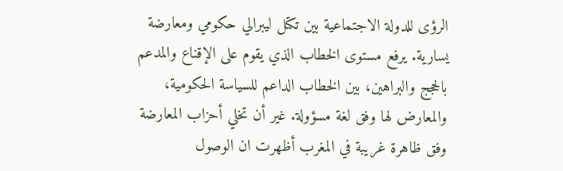الرؤى للدولة الاجتماعية بين تكتل ليبرالي حكومي ومعارضة يسارية. يرفع مستوى الخطاب الذي يقوم على الإقناع والمدعم بالحجج والبراهين، بين الخطاب الداعم للسياسة الحكومية، والمعارض لها وفق لغة مسؤولة. غير أن تخلي أحزاب المعارضة وفق ظاهرة غريبة في المغرب أظهرت ان الوصول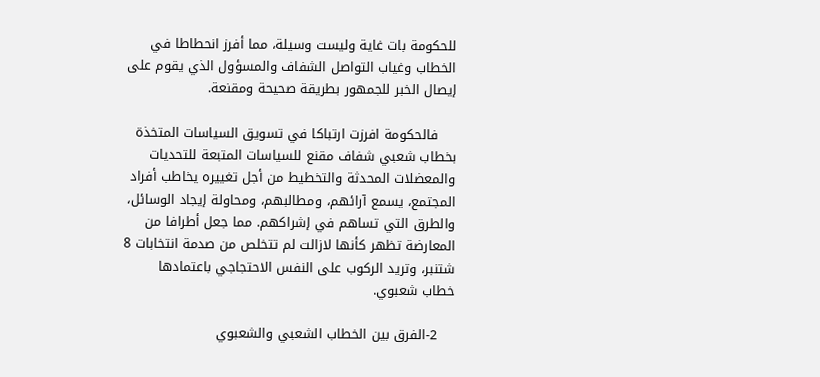للحكومة بات غاية وليست وسيلة، مما أفرز انحطاطا في الخطاب وغياب التواصل الشفاف والمسؤول الذي يقوم على إيصال الخبر للجمهور بطريقة صحيحة ومقنعة.

    فالحكومة افرزت ارتباكا في تسويق السياسات المتخذة بخطاب شعبي شفاف مقنع للسياسات المتبعة للتحديات والمعضلات المحدثة والتخطيط من أجل تغييره يخاطب أفراد المجتمع، يسمع آرائهم، ومطالبهم، ومحاولة إيجاد الوسائل، والطرق التي تساهم في إشراكهم. مما جعل أطرافا من المعارضة تظهر كأنها لازالت لم تتخلص من صدمة انتخابات 8 شتنبر، وتريد الركوب على النفس الاحتجاجي باعتمادها خطاب شعبوي.

    2-الفرق بين الخطاب الشعبي والشعبوي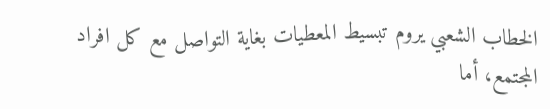الخطاب الشعبي يروم تبسيط المعطيات بغاية التواصل مع كل افراد المجتمع، أما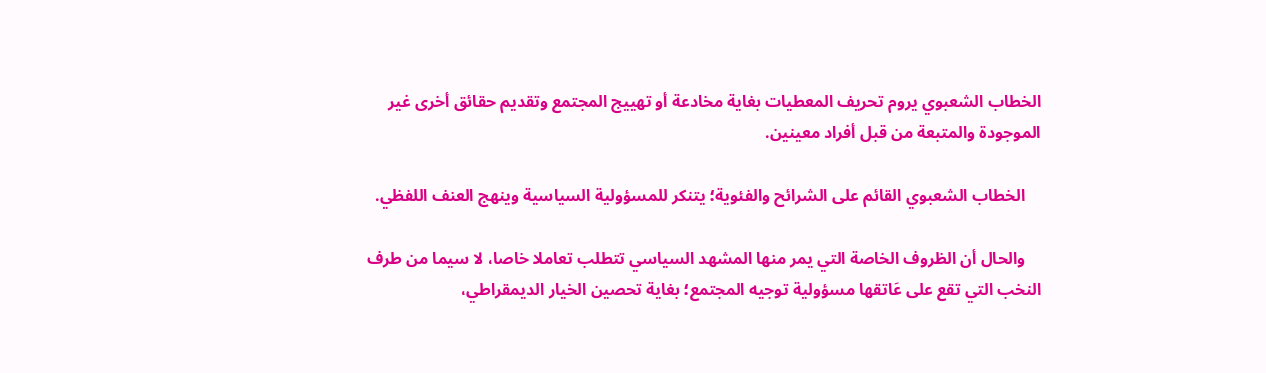الخطاب الشعبوي يروم تحريف المعطيات بغاية مخادعة أو تهييج المجتمع وتقديم حقائق أخرى غير الموجودة والمتبعة من قبل أفراد معينين.

    الخطاب الشعبوي القائم على الشرائح والفئوية؛ يتنكر للمسؤولية السياسية وينهج العنف اللفظي.

    والحال أن الظروف الخاصة التي يمر منها المشهد السياسي تتطلب تعاملا خاصا، لا سيما من طرف النخب التي تقع على عَاتقها مسؤولية توجيه المجتمع؛ بغاية تحصين الخيار الديمقراطي،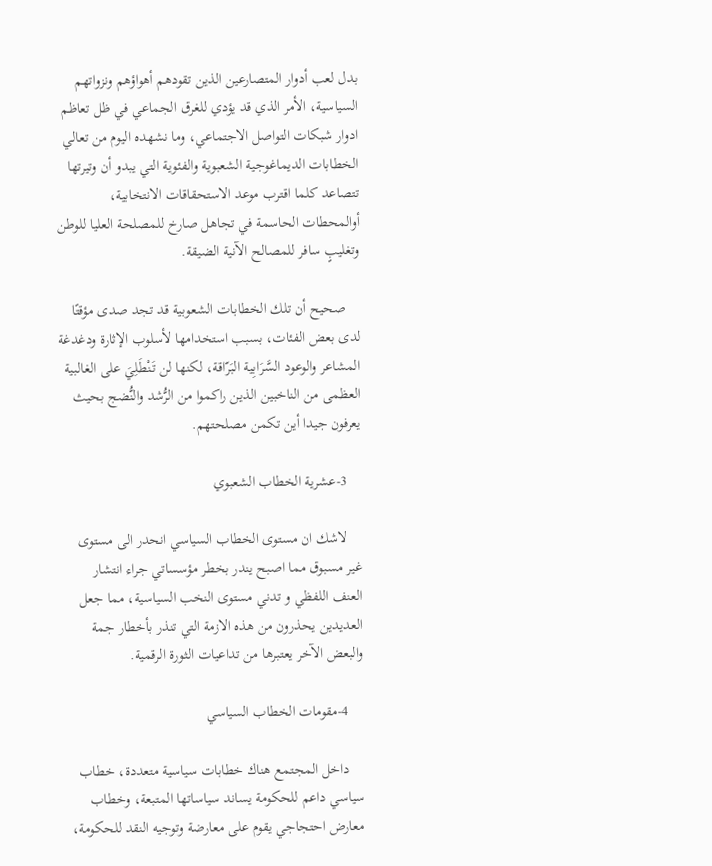بدل لعب أدوار المتصارعين الذين تقودهم أهواؤهم ونزواتهم السياسية، الأمر الذي قد يؤدي للغرق الجماعي في ظل تعاظم ادوار شبكات التواصل الاجتماعي، وما نشهده اليوم من تعالي الخطابات الديماغوجية الشعبوية والفئوية التي يبدو أن وتيرتها تتصاعد كلما اقترب موعد الاستحقاقات الانتخابية، أوالمحطات الحاسمة في تجاهل صارخ للمصلحة العليا للوطن وتغليبٍ سافر للمصالح الآنية الضيقة.

    صحيح أن تلك الخطابات الشعوبية قد تجد صدى مؤقتًا لدى بعض الفئات، بسبب استخدامها لأسلوب الإثارة ودغدغة المشاعر والوعود السَّرَابِية البَرّاقة، لكنها لن تَنْطَلِيَ على الغالبية العظمى من الناخبين الذين راكموا من الرُّشد والنُّضج بحيث يعرفون جيدا أين تكمن مصلحتهم.

    3-عشرية الخطاب الشعبوي

    لاشك ان مستوى الخطاب السياسي انحدر الى مستوى غير مسبوق مما اصبح يندر بخطر مؤسساتي جراء انتشار العنف اللفظي و تدني مستوى النخب السياسية، مما جعل العديدين يحذرون من هذه الازمة التي تنذر بأخطار جمة والبعض الآخر يعتبرها من تداعيات الثورة الرقمية.

    4-مقومات الخطاب السياسي

    داخل المجتمع هناك خطابات سياسية متعددة، خطاب سياسي داعم للحكومة يساند سياساتها المتبعة، وخطاب معارض احتجاجي يقوم على معارضة وتوجيه النقد للحكومة،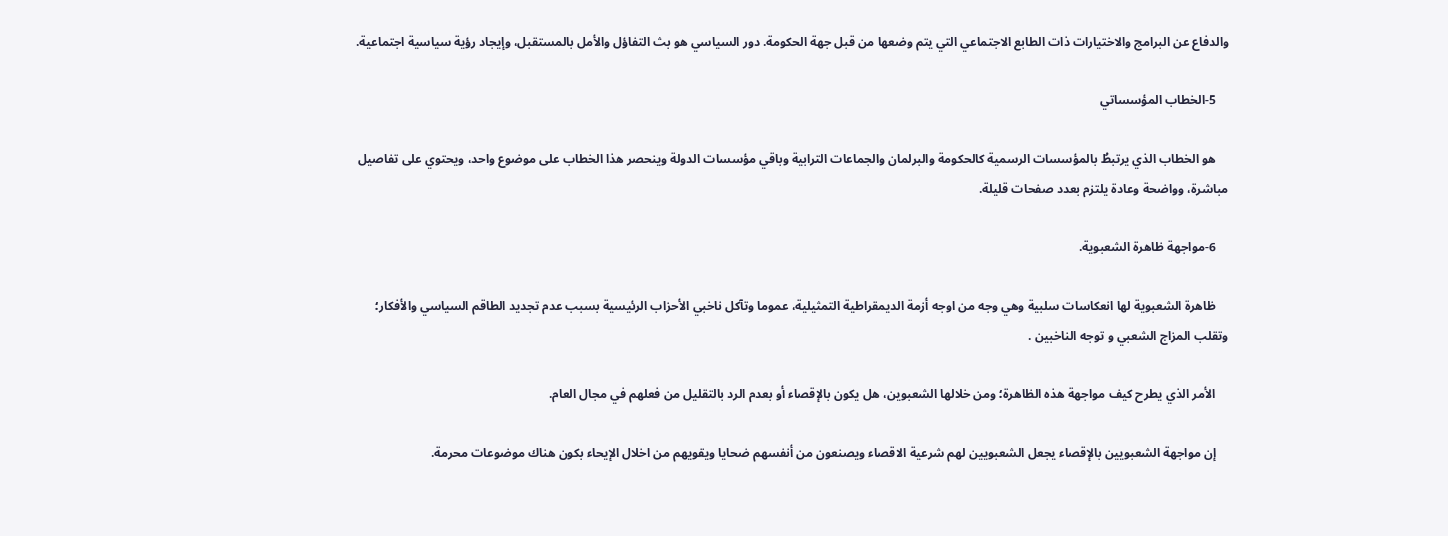والدفاع عن البرامج والاختيارات ذات الطابع الاجتماعي التي يتم وضعها من قبل جهة الحكومة. دور السياسي هو بث التفاؤل والأمل بالمستقبل، وإيجاد رؤية سياسية اجتماعية.

    5-الخطاب المؤسساتي

    هو الخطاب الذي يرتبطُ بالمؤسسات الرسمية كالحكومة والبرلمان والجماعات الترابية وباقي مؤسسات الدولة وينحصر هذا الخطاب على موضوع واحد، ويحتوي على تفاصيل مباشرة، وواضحة وعادة يلتزم بعدد صفحات قليلة.

    6-مواجهة ظاهرة الشعبوية.

    ظاهرة الشعبوية لها انعكاسات سلبية وهي وجه من اوجه أزمة الديمقراطية التمثيلية، عموما وتآكل ناخبي الأحزاب الرئيسية بسبب عدم تجديد الطاقم السياسي والأفكار؛ وتقلب المزاج الشعبي و توجه الناخبين .

    الأمر الذي يطرح كيف مواجهة هذه الظاهرة؛ ومن خلالها الشعبوين، هل يكون بالإقصاء أو بعدم الرد بالتقليل من فعلهم في مجال العام.

    إن مواجهة الشعبويين بالإقصاء يجعل الشعبويين لهم شرعية الاقصاء ويصنعون من أنفسهم ضحايا ويقويهم من اخلال الإيحاء بكون هناك موضوعات محرمة.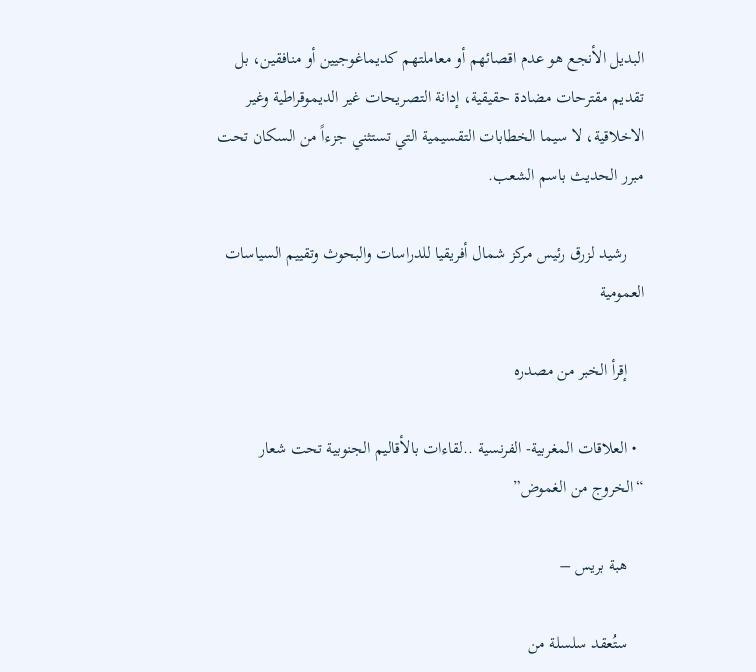البديل الأنجع هو عدم اقصائهم أو معاملتهم كديماغوجيين أو منافقين، بل تقديم مقترحات مضادة حقيقية، إدانة التصريحات غير الديموقراطية وغير الاخلاقية، لا سيما الخطابات التقسيمية التي تستثني جزءاً من السكان تحت مبرر الحديث باسم الشعب.

    رشيد لزرق رئيس مركز شمال أفريقيا للدراسات والبحوث وتقييم السياسات العمومية

    إقرأ الخبر من مصدره

  • العلاقات المغربية- الفرنسية ..لقاءات بالأقاليم الجنوبية تحت شعار “الخروج من الغموض”

    هبة بريس –

    ستُعقد سلسلة من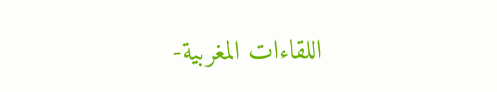اللقاءات المغربية-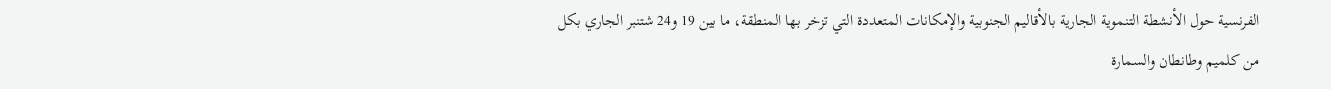الفرنسية حول الأنشطة التنموية الجارية بالأقاليم الجنوبية والإمكانات المتعددة التي تزخر بها المنطقة، ما بين 19 و24 شتنبر الجاري بكل من كلميم وطانطان والسمارة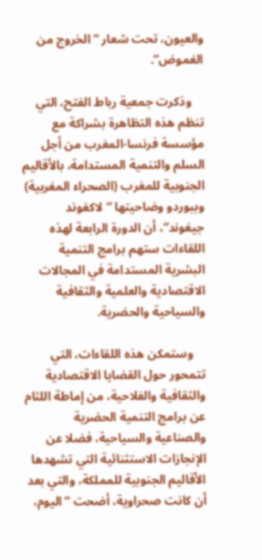والعيون، تحت شعار “الخروج من الغموض”.

    وذكرت جمعية رباط الفتح، التي تنظم هذه التظاهرة بشراكة مع مؤسسة فرنسا-المغرب من أجل السلم والتنمية المستدامة، بالأقاليم الجنوبية للمغرب (الصحراء المغربية) وببوردو وضاحيتها “لاكغوند جيغوند”، أن الدورة الرابعة لهذه اللقاءات ستهم برامج التنمية البشرية المستدامة في المجالات الاقتصادية والعلمية والثقافية والسياحية والحضرية.

    وستمكن هذه اللقاءات، التي تتمحور حول القضايا الاقتصادية والثقافية والفلاحية، من إماطة اللثام عن برامج التنمية الحضرية والصناعية والسياحية، فضلا عن الإنجازات الاستثنائية التي تشهدها الأقاليم الجنوبية للمملكة، والتي بعد أن كانت صحراوية، أضحت “اليوم،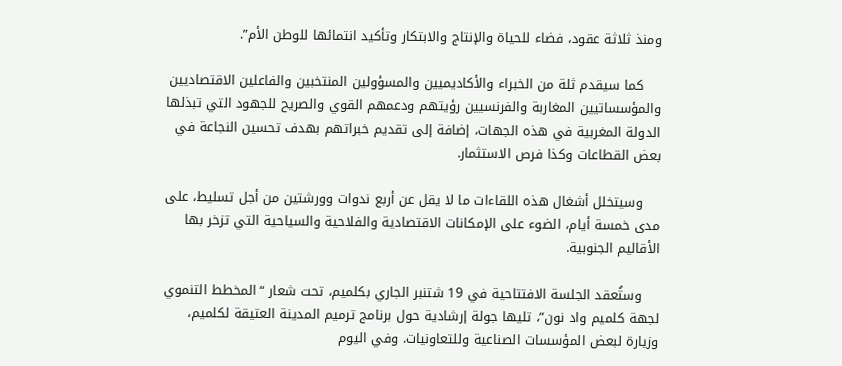ومنذ ثلاثة عقود، فضاء للحياة والإنتاج والابتكار وتأكيد انتمائها للوطن الأم”.

    كما سيقدم ثلة من الخبراء والأكاديميين والمسؤولين المنتخبين والفاعلين الاقتصاديين والمؤسساتيين المغاربة والفرنسيين رؤيتهم ودعمهم القوي والصريح للجهود التي تبذلها الدولة المغربية في هذه الجهات، إضافة إلى تقديم خبراتهم بهدف تحسين النجاعة في بعض القطاعات وكذا فرص الاستثمار.

    وسيتخلل أشغال هذه اللقاءات ما لا يقل عن أربع ندوات وورشتين من أجل تسليط، على مدى خمسة أيام، الضوء على الإمكانات الاقتصادية والفلاحية والسياحية التي تزخر بها الأقاليم الجنوبية.

    وستُعقد الجلسة الافتتاحية في 19 شتنبر الجاري بكلميم، تحت شعار “المخطط التنموي لجهة كلميم واد نون”، تليها جولة إرشادية حول برنامج ترميم المدينة العتيقة لكلميم، وزيارة لبعض المؤسسات الصناعية وللتعاونيات. وفي اليوم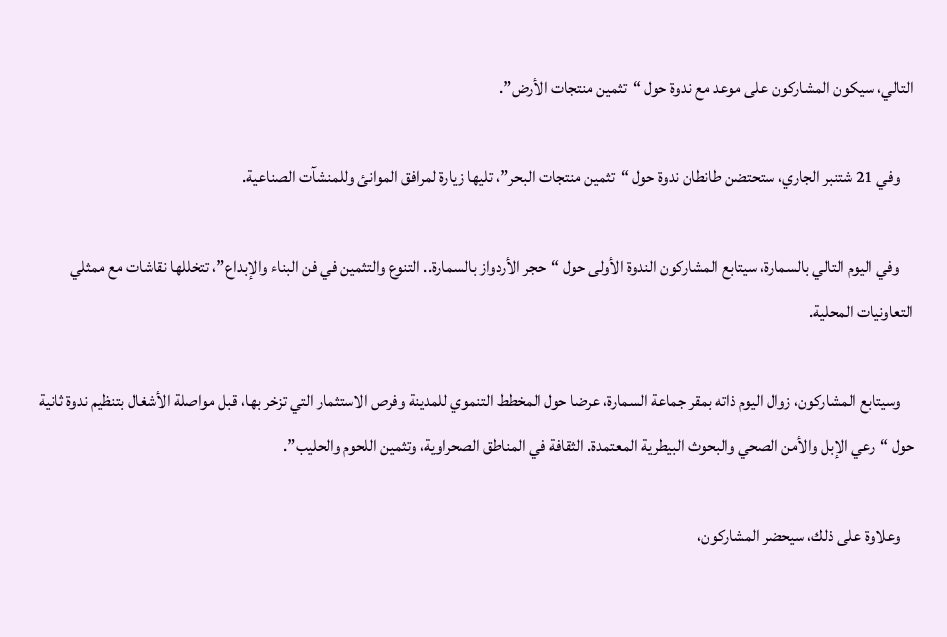التالي، سيكون المشاركون على موعد مع ندوة حول “تثمين منتجات الأرض”.

    وفي 21 شتنبر الجاري، ستحتضن طانطان ندوة حول “تثمين منتجات البحر”، تليها زيارة لمرافق الموانئ وللمنشآت الصناعية.

    وفي اليوم التالي بالسمارة، سيتابع المشاركون الندوة الأولى حول “حجر الأردواز بالسمارة.. التنوع والتثمين في فن البناء والإبداع”، تتخللها نقاشات مع ممثلي التعاونيات المحلية.

    وسيتابع المشاركون، زوال اليوم ذاته بمقر جماعة السمارة، عرضا حول المخطط التنموي للمدينة وفرص الاستثمار التي تزخر بها، قبل مواصلة الأشغال بتنظيم ندوة ثانية حول “رعي الإبل والأمن الصحي والبحوث البيطرية المعتمدة. الثقافة في المناطق الصحراوية، وتثمين اللحوم والحليب”.

    وعلاوة على ذلك، سيحضر المشاركون،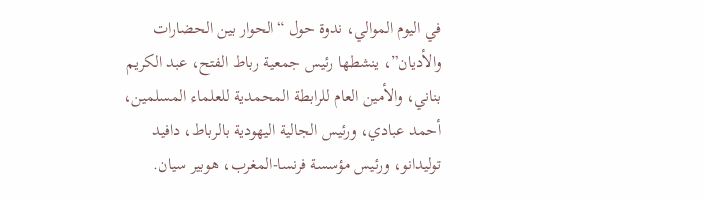في اليوم الموالي، ندوة حول “الحوار بين الحضارات والأديان”، ينشطها رئيس جمعية رباط الفتح، عبد الكريم بناني، والأمين العام للرابطة المحمدية للعلماء المسلمين، أحمد عبادي، ورئيس الجالية اليهودية بالرباط، دافيد توليدانو، ورئيس مؤسسة فرنسا-المغرب، هوبير سيان.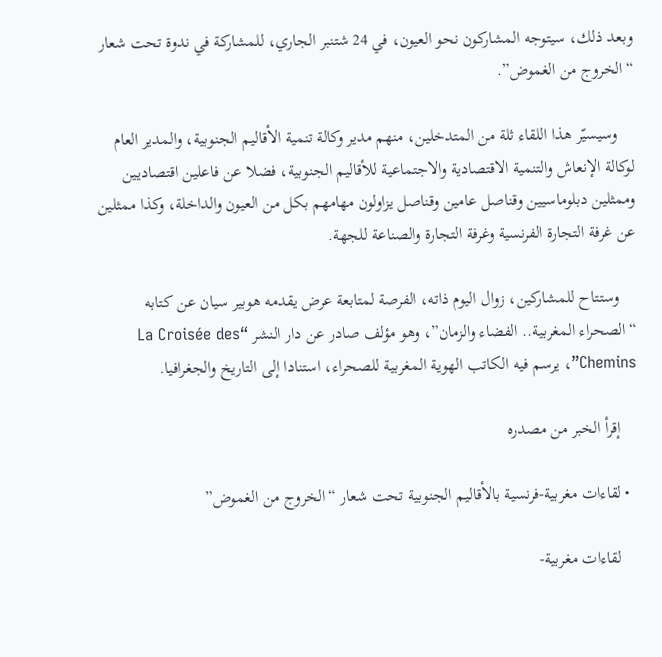وبعد ذلك، سيتوجه المشاركون نحو العيون، في 24 شتنبر الجاري، للمشاركة في ندوة تحت شعار “الخروج من الغموض”.

    وسيسيّر هذا اللقاء ثلة من المتدخلين، منهم مدير وكالة تنمية الأقاليم الجنوبية، والمدير العام لوكالة الإنعاش والتنمية الاقتصادية والاجتماعية للأقاليم الجنوبية، فضلا عن فاعلين اقتصاديين وممثلين دبلوماسيين وقناصل عامين وقناصل يزاولون مهامهم بكل من العيون والداخلة، وكذا ممثلين عن غرفة التجارة الفرنسية وغرفة التجارة والصناعة للجهة.

    وستتاح للمشاركين، زوال اليوم ذاته، الفرصة لمتابعة عرض يقدمه هوبير سيان عن كتابه “الصحراء المغربية.. الفضاء والزمان”، وهو مؤلف صادر عن دار النشر “La Croisée des Chemins”، يرسم فيه الكاتب الهوية المغربية للصحراء، استنادا إلى التاريخ والجغرافيا.

    إقرأ الخبر من مصدره

  • لقاءات مغربية-فرنسية بالأقاليم الجنوبية تحت شعار “الخروج من الغموض”

    لقاءات مغربية-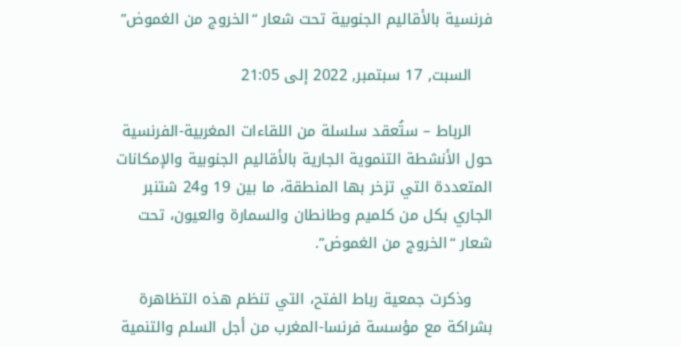فرنسية بالأقاليم الجنوبية تحت شعار “الخروج من الغموض”

    السبت, 17 سبتمبر, 2022 إلى 21:05

    الرباط – ستُعقد سلسلة من اللقاءات المغربية-الفرنسية حول الأنشطة التنموية الجارية بالأقاليم الجنوبية والإمكانات المتعددة التي تزخر بها المنطقة، ما بين 19 و24 شتنبر الجاري بكل من كلميم وطانطان والسمارة والعيون، تحت شعار “الخروج من الغموض”.

    وذكرت جمعية رباط الفتح، التي تنظم هذه التظاهرة بشراكة مع مؤسسة فرنسا-المغرب من أجل السلم والتنمية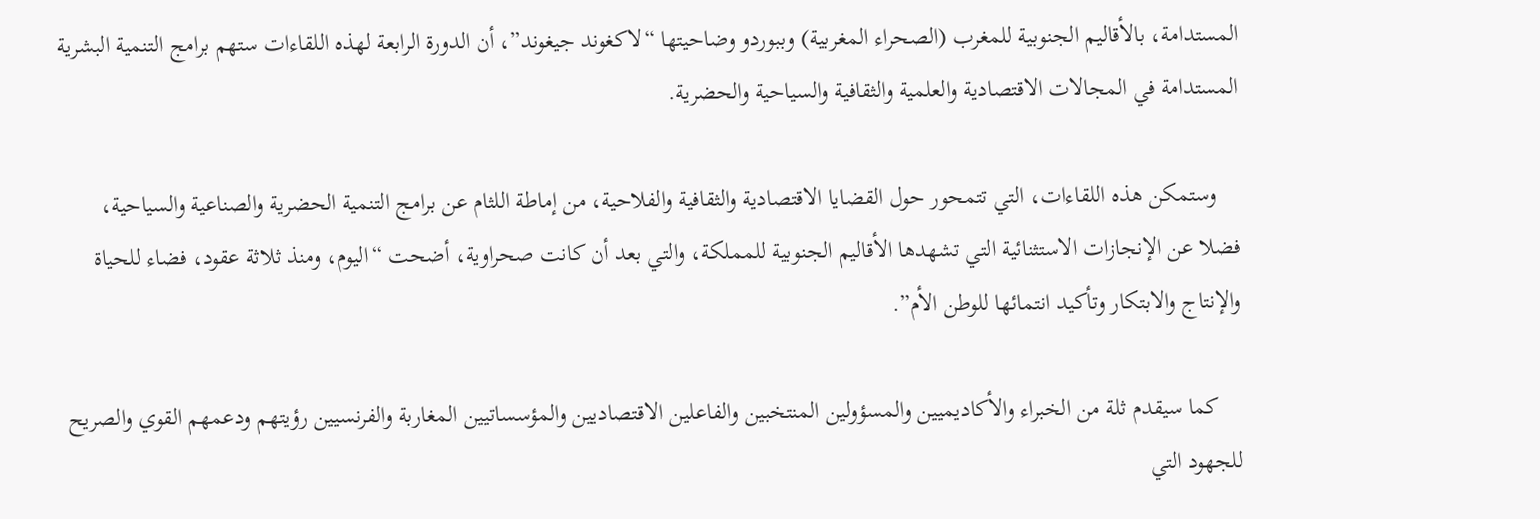المستدامة، بالأقاليم الجنوبية للمغرب (الصحراء المغربية) وببوردو وضاحيتها “لاكغوند جيغوند”، أن الدورة الرابعة لهذه اللقاءات ستهم برامج التنمية البشرية المستدامة في المجالات الاقتصادية والعلمية والثقافية والسياحية والحضرية.

    وستمكن هذه اللقاءات، التي تتمحور حول القضايا الاقتصادية والثقافية والفلاحية، من إماطة اللثام عن برامج التنمية الحضرية والصناعية والسياحية، فضلا عن الإنجازات الاستثنائية التي تشهدها الأقاليم الجنوبية للمملكة، والتي بعد أن كانت صحراوية، أضحت “اليوم، ومنذ ثلاثة عقود، فضاء للحياة والإنتاج والابتكار وتأكيد انتمائها للوطن الأم”.

    كما سيقدم ثلة من الخبراء والأكاديميين والمسؤولين المنتخبين والفاعلين الاقتصاديين والمؤسساتيين المغاربة والفرنسيين رؤيتهم ودعمهم القوي والصريح للجهود التي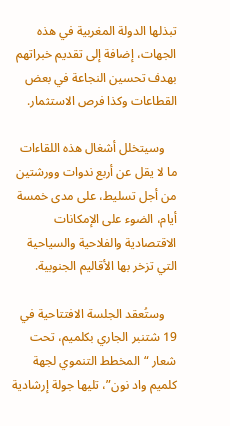تبذلها الدولة المغربية في هذه الجهات، إضافة إلى تقديم خبراتهم بهدف تحسين النجاعة في بعض القطاعات وكذا فرص الاستثمار.

    وسيتخلل أشغال هذه اللقاءات ما لا يقل عن أربع ندوات وورشتين من أجل تسليط، على مدى خمسة أيام، الضوء على الإمكانات الاقتصادية والفلاحية والسياحية التي تزخر بها الأقاليم الجنوبية.

    وستُعقد الجلسة الافتتاحية في 19 شتنبر الجاري بكلميم، تحت شعار “المخطط التنموي لجهة كلميم واد نون”، تليها جولة إرشادية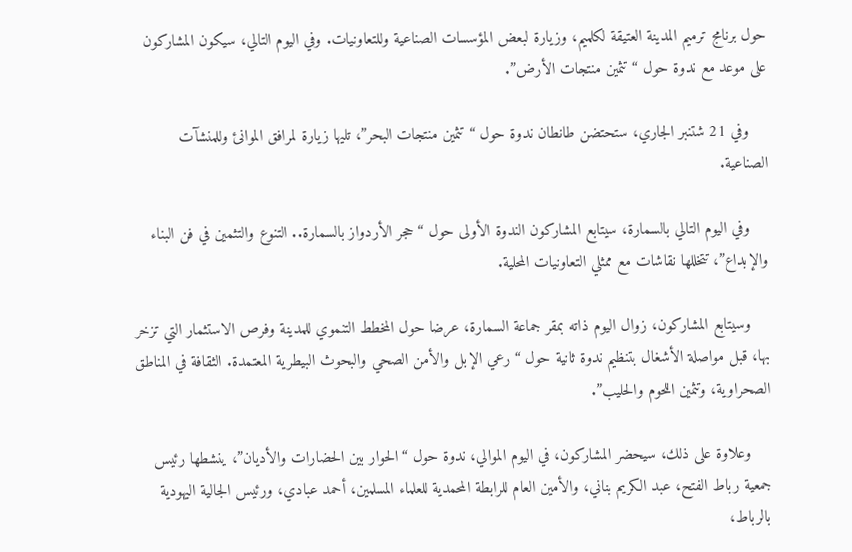حول برنامج ترميم المدينة العتيقة لكلميم، وزيارة لبعض المؤسسات الصناعية وللتعاونيات. وفي اليوم التالي، سيكون المشاركون على موعد مع ندوة حول “تثمين منتجات الأرض”.

    وفي 21 شتنبر الجاري، ستحتضن طانطان ندوة حول “تثمين منتجات البحر”، تليها زيارة لمرافق الموانئ وللمنشآت الصناعية.

    وفي اليوم التالي بالسمارة، سيتابع المشاركون الندوة الأولى حول “حجر الأردواز بالسمارة.. التنوع والتثمين في فن البناء والإبداع”، تتخللها نقاشات مع ممثلي التعاونيات المحلية.

    وسيتابع المشاركون، زوال اليوم ذاته بمقر جماعة السمارة، عرضا حول المخطط التنموي للمدينة وفرص الاستثمار التي تزخر بها، قبل مواصلة الأشغال بتنظيم ندوة ثانية حول “رعي الإبل والأمن الصحي والبحوث البيطرية المعتمدة. الثقافة في المناطق الصحراوية، وتثمين اللحوم والحليب”.

    وعلاوة على ذلك، سيحضر المشاركون، في اليوم الموالي، ندوة حول “الحوار بين الحضارات والأديان”، ينشطها رئيس جمعية رباط الفتح، عبد الكريم بناني، والأمين العام للرابطة المحمدية للعلماء المسلمين، أحمد عبادي، ورئيس الجالية اليهودية بالرباط،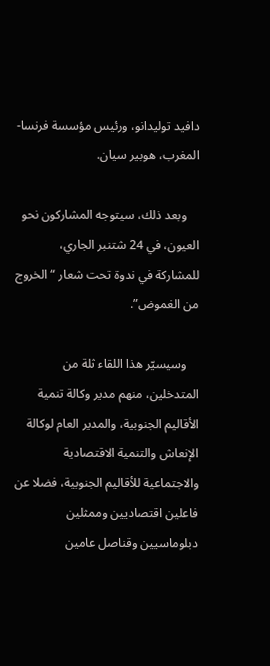دافيد توليدانو، ورئيس مؤسسة فرنسا-المغرب، هوبير سيان.

    وبعد ذلك، سيتوجه المشاركون نحو العيون، في 24 شتنبر الجاري، للمشاركة في ندوة تحت شعار “الخروج من الغموض”.

    وسيسيّر هذا اللقاء ثلة من المتدخلين، منهم مدير وكالة تنمية الأقاليم الجنوبية، والمدير العام لوكالة الإنعاش والتنمية الاقتصادية والاجتماعية للأقاليم الجنوبية، فضلا عن فاعلين اقتصاديين وممثلين دبلوماسيين وقناصل عامين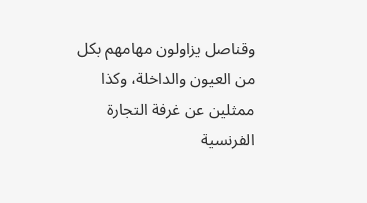وقناصل يزاولون مهامهم بكل من العيون والداخلة، وكذا ممثلين عن غرفة التجارة الفرنسية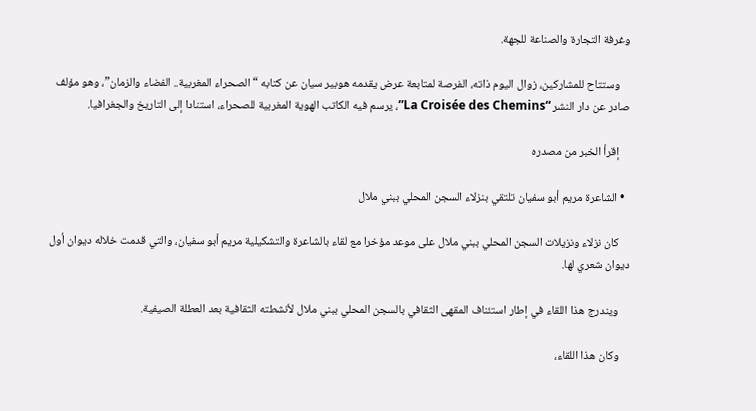وغرفة التجارة والصناعة للجهة.

    وستتاح للمشاركين، زوال اليوم ذاته، الفرصة لمتابعة عرض يقدمه هوبير سيان عن كتابه “الصحراء المغربية.. الفضاء والزمان”، وهو مؤلف صادر عن دار النشر “La Croisée des Chemins”، يرسم فيه الكاتب الهوية المغربية للصحراء، استنادا إلى التاريخ والجغرافيا.

    إقرأ الخبر من مصدره

  • الشاعرة مريم أبو سفيان تلتقي بنزلاء السجن المحلي ببني ملال

    كان نزلاء ونزيلات السجن المحلي ببني ملال على موعد مؤخرا مع لقاء بالشاعرة والتشكيلية مريم أبو سفيان، والتي قدمت خلاله ديوان أول ديوان شعري لها.

    ويندرج هذا اللقاء في إطار استئناف المقهى الثقافي بالسجن المحلي ببني ملال لأنشطته الثقافية بعد العطلة الصيفية.

    وكان هذا اللقاء،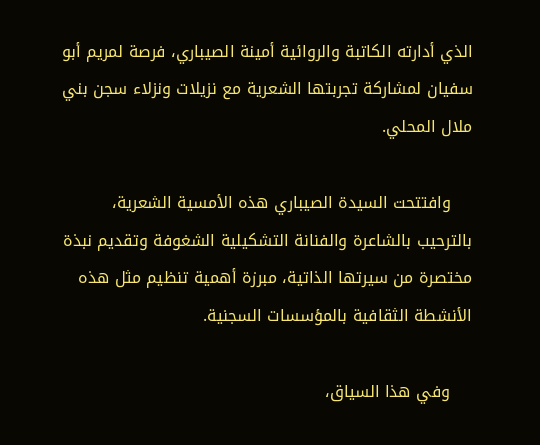الذي أدارته الكاتبة والروائية أمينة الصيباري، فرصة لمريم أبو سفيان لمشاركة تجربتها الشعرية مع نزيلات ونزلاء سجن بني ملال المحلي.

    وافتتحت السيدة الصيباري هذه الأمسية الشعرية، بالترحيب بالشاعرة والفنانة التشكيلية الشغوفة وتقديم نبذة مختصرة من سيرتها الذاتية، مبرزة أهمية تنظيم مثل هذه الأنشطة الثقافية بالمؤسسات السجنية.

    وفي هذا السياق،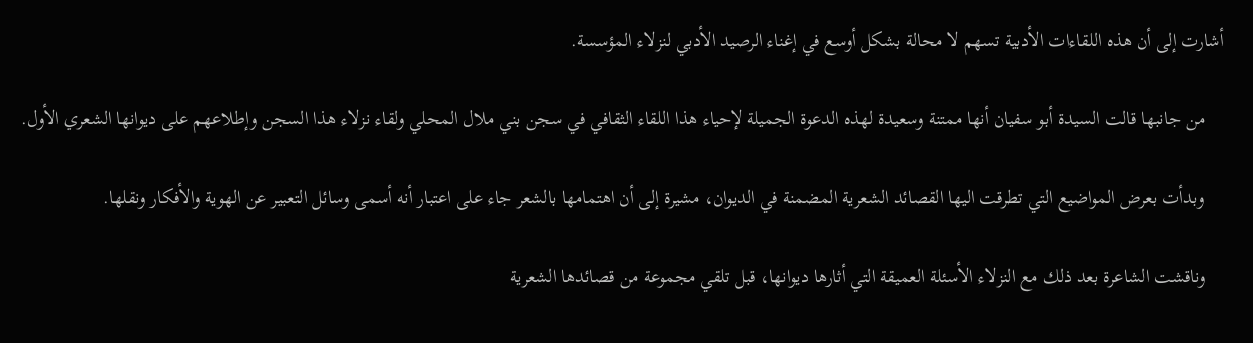أشارت إلى أن هذه اللقاءات الأدبية تسهم لا محالة بشكل أوسع في إغناء الرصيد الأدبي لنزلاء المؤسسة.

    من جانبها قالت السيدة أبو سفيان أنها ممتنة وسعيدة لهذه الدعوة الجميلة لإحياء هذا اللقاء الثقافي في سجن بني ملال المحلي ولقاء نزلاء هذا السجن وإطلاعهم على ديوانها الشعري الأول.

    وبدأت بعرض المواضيع التي تطرقت اليها القصائد الشعرية المضمنة في الديوان، مشيرة إلى أن اهتمامها بالشعر جاء على اعتبار أنه أسمى وسائل التعبير عن الهوية والأفكار ونقلها.

    وناقشت الشاعرة بعد ذلك مع النزلاء الأسئلة العميقة التي أثارها ديوانها، قبل تلقي مجموعة من قصائدها الشعرية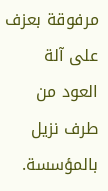مرفوقة بعزف على آلة العود من طرف نزيل بالمؤسسة.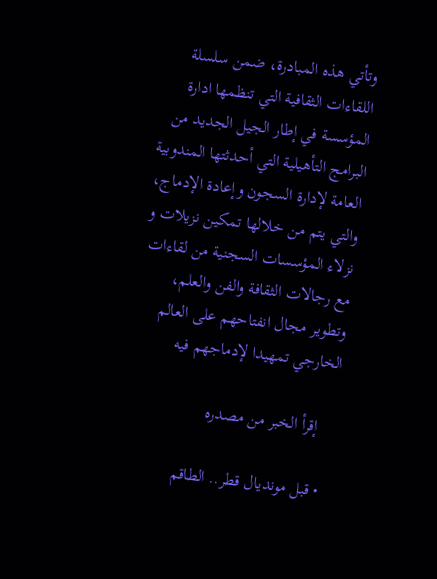وتأتي هذه المبادرة، ضمن سلسلة اللقاءات الثقافية التي تنظمها ادارة المؤسسة في إطار الجيل الجديد من البرامج التأهيلية التي أحدثتها المندوبية العامة لإدارة السجون وإعادة الإدماج، والتي يتم من خلالها تمكين نزيلات و نزلاء المؤسسات السجنية من لقاءات مع رجالات الثقافة والفن والعلم، وتطوير مجال انفتاحهم على العالم الخارجي تمهيدا لإدماجهم فيه

    إقرأ الخبر من مصدره

  • قبل مونديال قطر.. الطاقم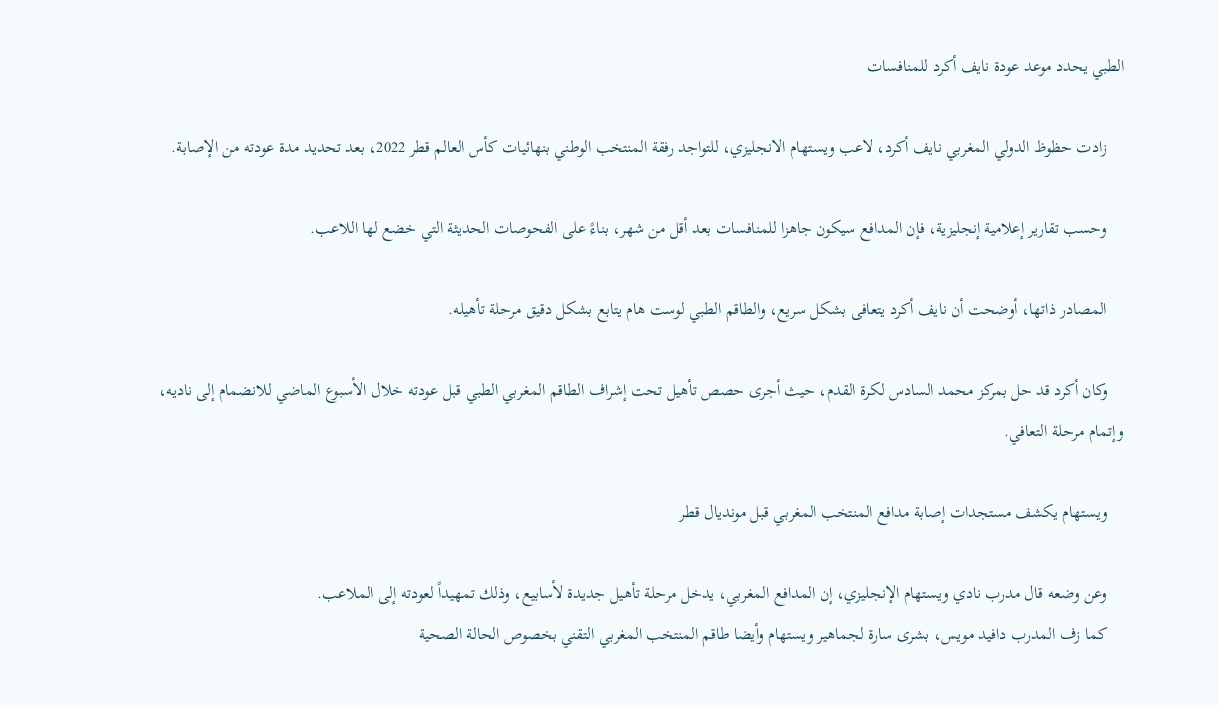الطبي يحدد موعد عودة نايف أكرد للمنافسات

    زادت حظوظ الدولي المغربي نايف أكرد، لاعب ويستهام الانجليزي، للتواجد رفقة المنتخب الوطني بنهائيات كأس العالم قطر 2022، بعد تحديد مدة عودته من الإصابة.

    وحسب تقارير إعلامية إنجليزية، فإن المدافع سيكون جاهزا للمنافسات بعد أقل من شهر، بناءً على الفحوصات الحديثة التي خضع لها اللاعب.

    المصادر ذاتها، أوضحت أن نايف أكرد يتعافى بشكل سريع، والطاقم الطبي لوست هام يتابع بشكل دقيق مرحلة تأهيله.

    وكان أكرد قد حل بمركز محمد السادس لكرة القدم، حيث أجرى حصص تأهيل تحت إشراف الطاقم المغربي الطبي قبل عودته خلال الأسبوع الماضي للانضمام إلى ناديه، وإتمام مرحلة التعافي.

    ويستهام يكشف مستجدات إصابة مدافع المنتخب المغربي قبل مونديال قطر

    وعن وضعه قال مدرب نادي ويستهام الإنجليزي، إن المدافع المغربي، يدخل مرحلة تأهيل جديدة لأسابيع، وذلك تمهيداً لعودته إلى الملاعب.
    كما زف المدرب دافيد مويس، بشرى سارة لجماهير ويستهام وأيضا طاقم المنتخب المغربي التقني بخصوص الحالة الصحية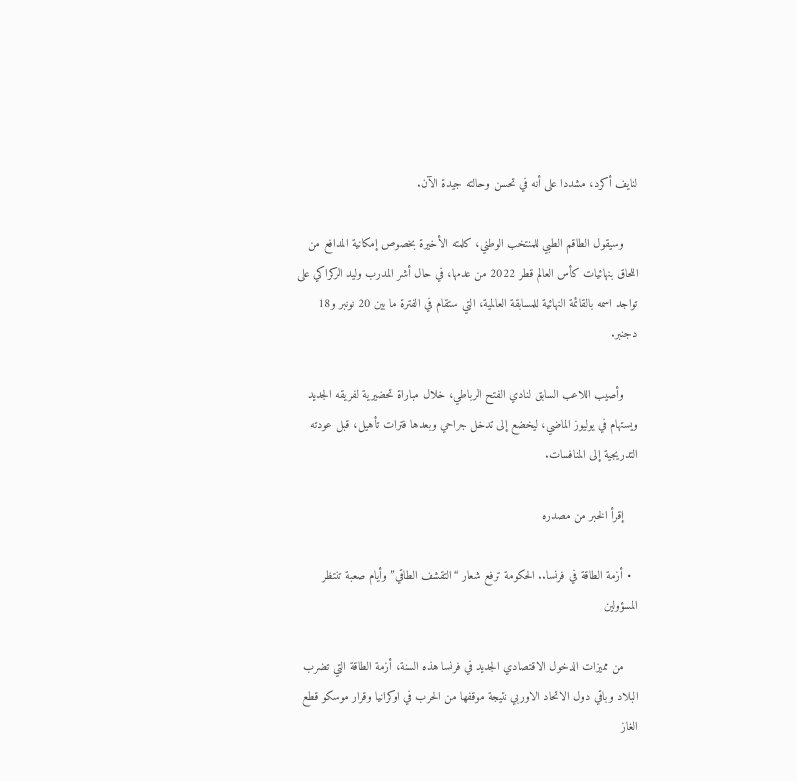لنايف أكرد، مشددا على أنه في تحسن وحالته جيدة الآن.

    وسيقول الطاقم الطبي للمنتخب الوطني، كلمته الأخيرة بخصوص إمكانية المدافع من اللحاق بنهائيات كأس العالم قطر 2022 من عدمها، في حال أشر المدرب وليد الركراكي على تواجد اسمه بالقائمة النهائية للمسابقة العالمية، التي ستقام في الفترة ما بين 20 نونبر و18 دجنبر.

    وأصيب اللاعب السابق لنادي الفتح الرباطي، خلال مباراة تحضيرية لفريقه الجديد ويستهام في يوليوز الماضي، ليخضع إلى تدخل جراحي وبعدها فترات تأهيل، قبل عودته التدريجية إلى المنافسات.

    إقرأ الخبر من مصدره

  • أزمة الطاقة في فرنسا.. الحكومة ترفع شعار “التقشف الطاقي” وأيام صعبة تنتظر المسؤولين

    من مميزات الدخول الاقتصادي الجديد في فرنسا هذه السنة، أزمة الطاقة التي تضرب البلاد وباقي دول الاتحاد الاوربي نتيجة موقفها من الحرب في اوكرانيا وقرار موسكو قطع الغاز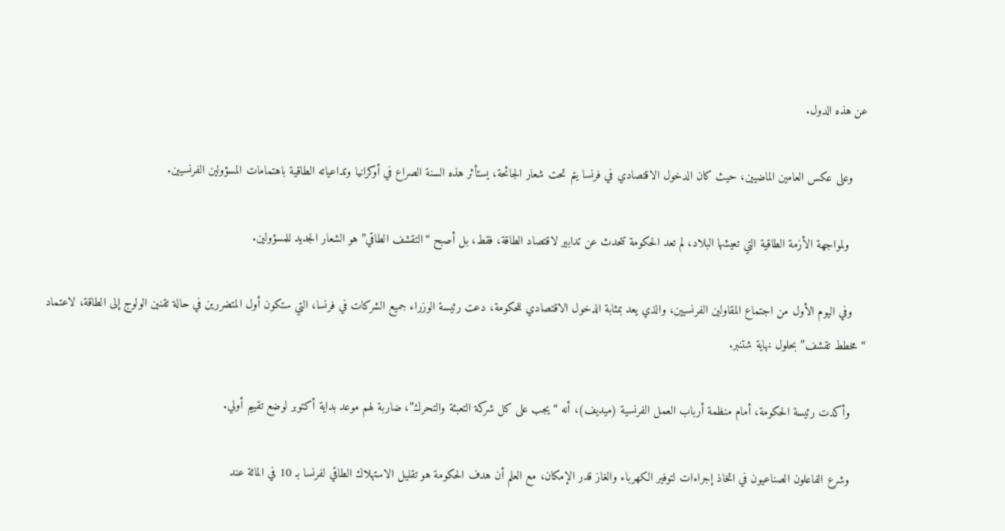عن هذه الدول.

    وعلى عكس العامين الماضيين، حيث كان الدخول الاقتصادي في فرنسا يتم تحت شعار الجائحة، يستأثر هذه السنة الصراع في أوكرانيا وتداعياته الطاقية باهتمامات المسؤولين الفرنسيين.

     ولمواجهة الأزمة الطاقية التي تعيشها البلاد، لم تعد الحكومة تتحدث عن تدابير لاقتصاد الطاقة، فقط، بل أصبح “التقشف الطاقي” هو الشعار الجديد للمسؤولين.

    وفي اليوم الأول من اجتماع المقاولين الفرنسيين، والذي يعد بمثابة الدخول الاقتصادي للحكومة، دعت رئيسة الوزراء جميع الشركات في فرنسا، التي ستكون أول المتضررين في حالة تقنين الولوج إلى الطاقة، لاعتماد “مخطط تقشف” بحلول نهاية شتنبر.

    وأكدت رئيسة الحكومة، أمام منظمة أرباب العمل الفرنسية (ميديف)، أنه “يجب على كل شركة التعبئة والتحرك”، ضاربة لهم موعد بداية أكتوبر لوضع تقييم أولي.

    وشرع الفاعلون الصناعيون في اتخاذ إجراءات لتوفير الكهرباء والغاز قدر الإمكان، مع العلم أن هدف الحكومة هو تقليل الاستهلاك الطاقي لفرنسا بـ 10 في المائة عند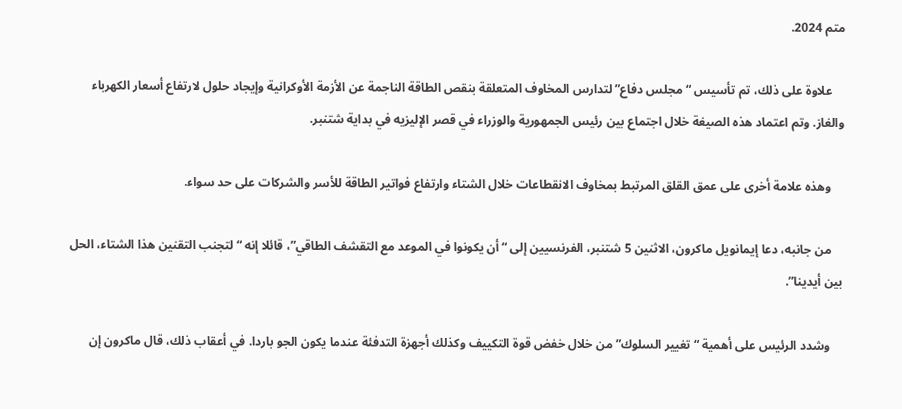متم 2024.

    علاوة على ذلك، تم تأسيس “مجلس دفاع” لتدارس المخاوف المتعلقة بنقص الطاقة الناجمة عن الأزمة الأوكرانية وإيجاد حلول لارتفاع أسعار الكهرباء والغاز. وتم اعتماد هذه الصيغة خلال اجتماع بين رئيس الجمهورية والوزراء في قصر الإليزيه في بداية شتنبر.

    وهذه علامة أخرى على عمق القلق المرتبط بمخاوف الانقطاعات خلال الشتاء وارتفاع فواتير الطاقة للأسر والشركات على حد سواء.

    من جانبه، دعا إيمانويل ماكرون، الاثنين 5 شتنبر، الفرنسيين إلى “أن يكونوا في الموعد مع التقشف الطاقي”، قائلا إنه “لتجنب التقنين هذا الشتاء، الحل بين أيدينا”.

    وشدد الرئيس على أهمية “تغيير السلوك” من خلال خفض قوة التكييف وكذلك أجهزة التدفئة عندما يكون الجو باردا. في أعقاب ذلك، قال ماكرون إن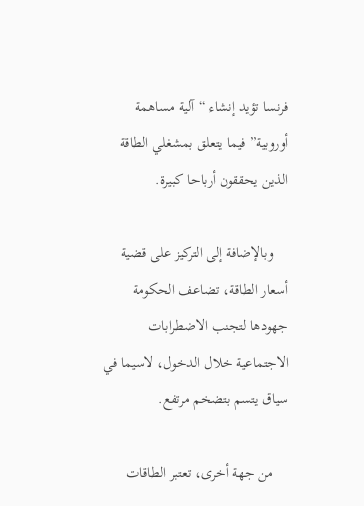فرنسا تؤيد إنشاء “آلية مساهمة أوروبية” فيما يتعلق بمشغلي الطاقة الذين يحققون أرباحا كبيرة.

    وبالإضافة إلى التركيز على قضية أسعار الطاقة، تضاعف الحكومة جهودها لتجنب الاضطرابات الاجتماعية خلال الدخول، لاسيما في سياق يتسم بتضخم مرتفع.

    من جهة أخرى، تعتبر الطاقات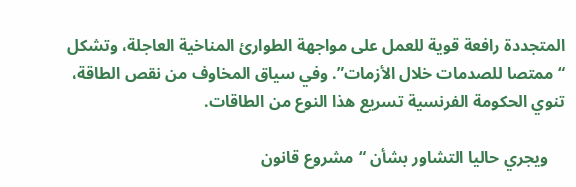المتجددة رافعة قوية للعمل على مواجهة الطوارئ المناخية العاجلة، وتشكل “ممتصا للصدمات خلال الأزمات”. وفي سياق المخاوف من نقص الطاقة، تنوي الحكومة الفرنسية تسريع هذا النوع من الطاقات.

    ويجري حاليا التشاور بشأن “مشروع قانون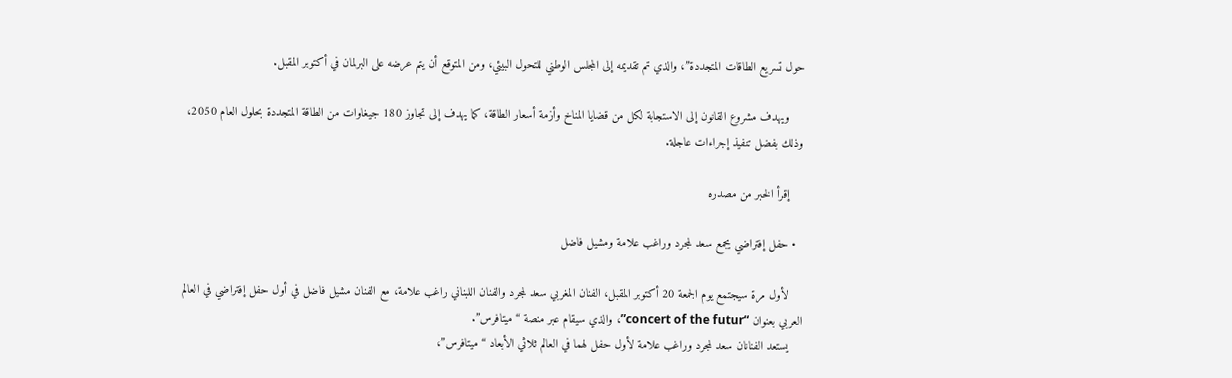حول تسريع الطاقات المتجددة”، والذي تم تقديمه إلى المجلس الوطني للتحول البيئي، ومن المتوقع أن يتم عرضه على البرلمان في أكتوبر المقبل.

    ويهدف مشروع القانون إلى الاستجابة لكل من قضايا المناخ وأزمة أسعار الطاقة، كما يهدف إلى تجاوز 180 جيغاوات من الطاقة المتجددة بحلول العام 2050، وذلك بفضل تنفيذ إجراءات عاجلة.

    إقرأ الخبر من مصدره

  • حفل إفتراضي يجمع سعد لمجرد وراغب علامة ومشيل فاضل

    لأول مرة سيجتمع يوم الجمعة 20 أكتوبر المقبل، الفنان المغربي سعد لمجرد والفنان اللبناني راغب علامة، مع الفنان مشيل فاضل في أول حفل إفتراضي في العالم العربي بعنوان “concert of the futur”، والذي سيقام عبر منصة “ميتافرس”.
    يستعد الفنانان سعد لمجرد وراغب علامة لأول حفل لهما في العالم ثلاثي الأبعاد “ميتافرس”،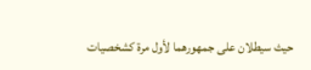حيث سيطلان على جمهورهما لأول مرة كشخصيات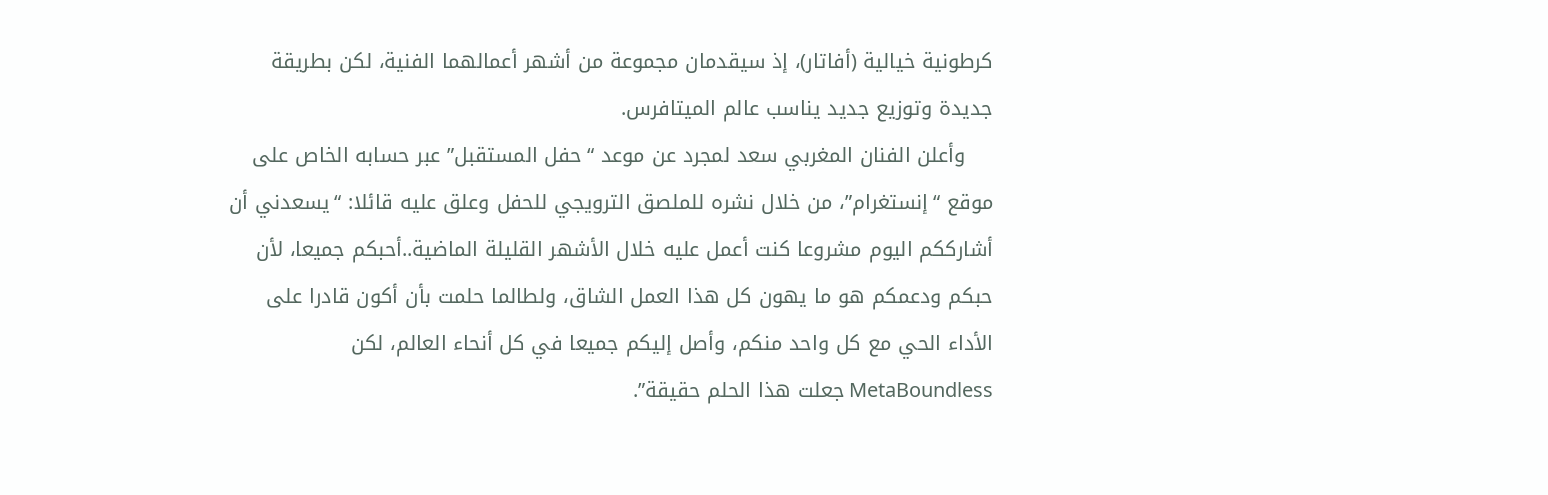كرطونية خيالية (أفاتار)، إذ سيقدمان مجموعة من أشهر أعمالهما الفنية، لكن بطريقة جديدة وتوزيع جديد يناسب عالم الميتافرس.
    وأعلن الفنان المغربي سعد لمجرد عن موعد “حفل المستقبل” عبر حسابه الخاص على موقع “إنستغرام”، من خلال نشره للملصق الترويجي للحفل وعلق عليه قائلا: “يسعدني أن أشارككم اليوم مشروعا كنت أعمل عليه خلال الأشهر القليلة الماضية..أحبكم جميعا، لأن حبكم ودعمكم هو ما يهون كل هذا العمل الشاق، ولطالما حلمت بأن أكون قادرا على الأداء الحي مع كل واحد منكم، وأصل إليكم جميعا في كل أنحاء العالم، لكن MetaBoundless جعلت هذا الحلم حقيقة”.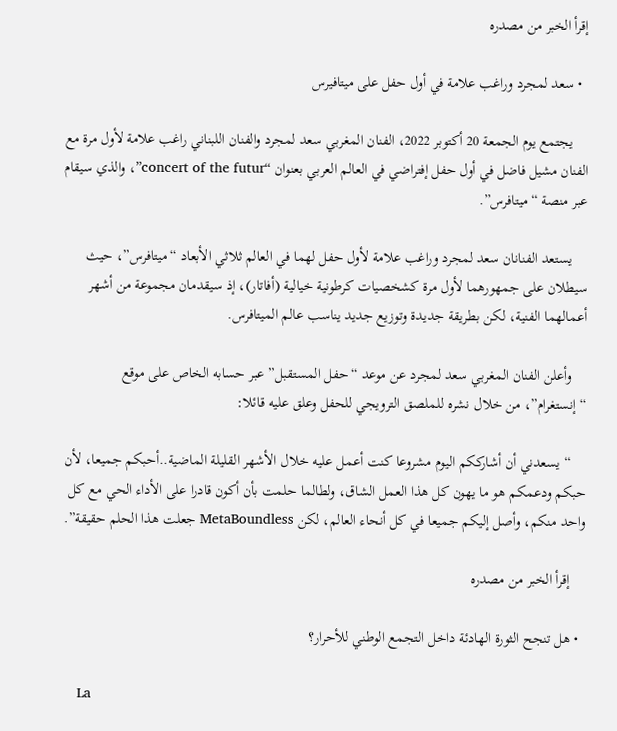إقرأ الخبر من مصدره

  • سعد لمجرد وراغب علامة في أول حفل على ميتافيرس

    يجتمع يوم الجمعة 20 أكتوبر 2022، الفنان المغربي سعد لمجرد والفنان اللبناني راغب علامة لأول مرة مع الفنان مشيل فاضل في أول حفل إفتراضي في العالم العربي بعنوان “concert of the futur”، والذي سيقام عبر منصة “ميتافرس”.

    يستعد الفنانان سعد لمجرد وراغب علامة لأول حفل لهما في العالم ثلاثي الأبعاد “ميتافرس”، حيث سيطلان على جمهورهما لأول مرة كشخصيات كرطونية خيالية (أفاتار)، إذ سيقدمان مجموعة من أشهر أعمالهما الفنية، لكن بطريقة جديدة وتوزيع جديد يناسب عالم الميتافرس.

    وأعلن الفنان المغربي سعد لمجرد عن موعد “حفل المستقبل” عبر حسابه الخاص على موقع “إنستغرام”، من خلال نشره للملصق الترويجي للحفل وعلق عليه قائلا:

    “يسعدني أن أشارككم اليوم مشروعا كنت أعمل عليه خلال الأشهر القليلة الماضية..أحبكم جميعا، لأن حبكم ودعمكم هو ما يهون كل هذا العمل الشاق، ولطالما حلمت بأن أكون قادرا على الأداء الحي مع كل واحد منكم، وأصل إليكم جميعا في كل أنحاء العالم، لكن MetaBoundless جعلت هذا الحلم حقيقة”.

    إقرأ الخبر من مصدره

  • هل تنجح الثورة الهادئة داخل التجمع الوطني للأحرار؟

    La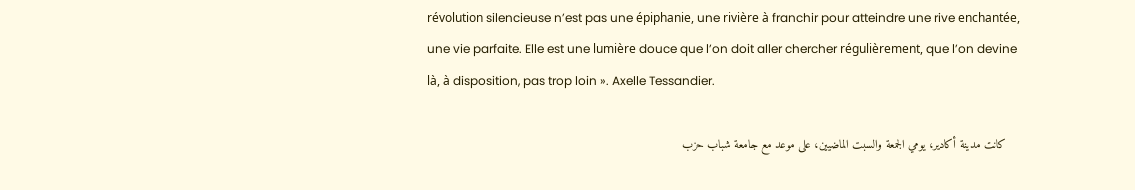révolution silencieuse n’est pas une épiphanie, une rivière à franchir pour atteindre une rive enchantée, une vie parfaite. Elle est une lumière douce que l’on doit aller chercher régulièrement, que l’on devine là, à disposition, pas trop loin ». Axelle Tessandier.

    كانت مدينة أكادير، يومي الجمعة والسبت الماضيين، على موعد مع جامعة شباب حزب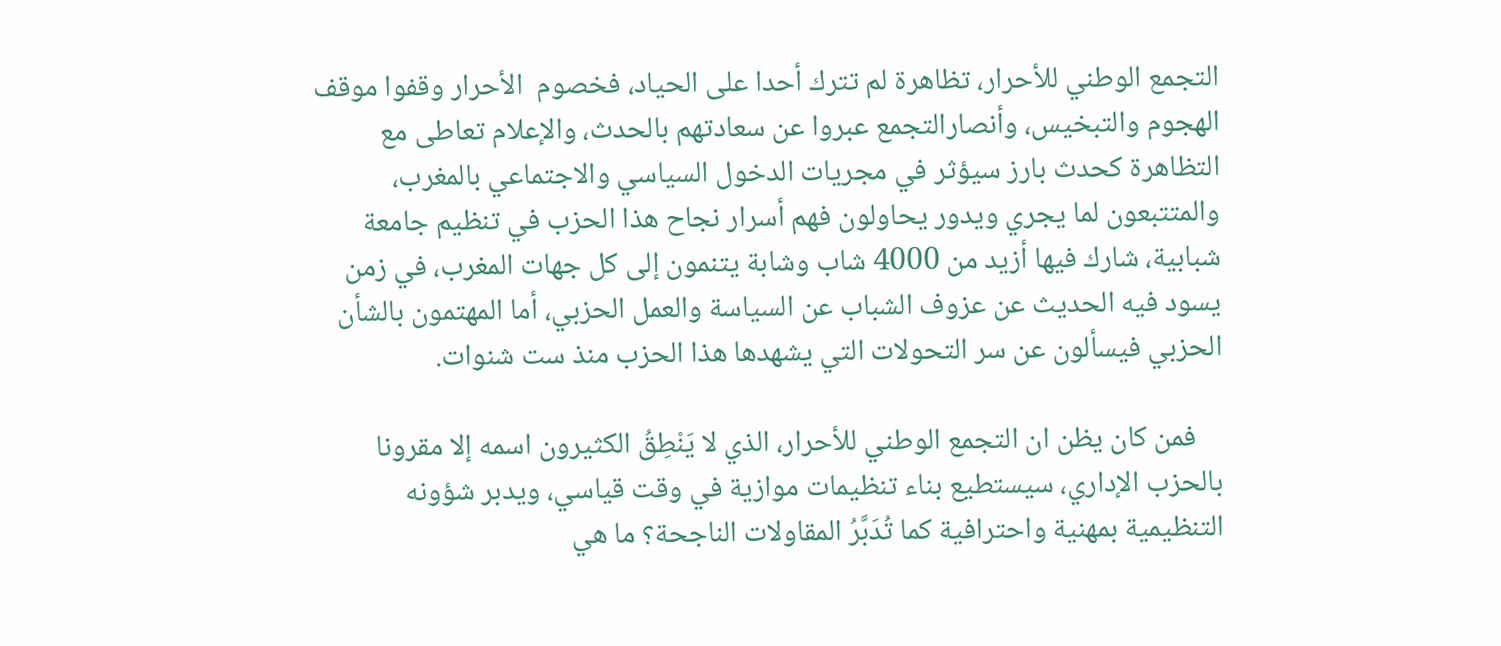التجمع الوطني للأحرار، تظاهرة لم تترك أحدا على الحياد، فخصوم  الأحرار وقفوا موقف الهجوم والتبخيس، وأنصارالتجمع عبروا عن سعادتهم بالحدث، والإعلام تعاطى مع التظاهرة كحدث بارز سيؤثر في مجريات الدخول السياسي والاجتماعي بالمغرب، والمتتبعون لما يجري ويدور يحاولون فهم أسرار نجاح هذا الحزب في تنظيم جامعة شبابية، شارك فيها أزيد من 4000 شاب وشابة يتنمون إلى كل جهات المغرب، في زمن يسود فيه الحديث عن عزوف الشباب عن السياسة والعمل الحزبي، أما المهتمون بالشأن الحزبي فيسألون عن سر التحولات التي يشهدها هذا الحزب منذ ست شنوات.

    فمن كان يظن ان التجمع الوطني للأحرار، الذي لا يَنْطِقُ الكثيرون اسمه إلا مقرونا بالحزب الإداري، سيستطيع بناء تنظيمات موازية في وقت قياسي، ويدبر شؤونه التنظيمية بمهنية واحترافية كما تُدَبَّرُ المقاولات الناجحة؟ ما هي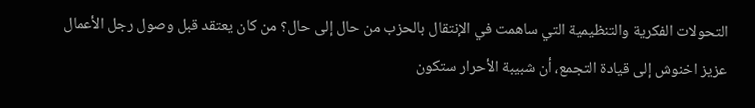التحولات الفكرية والتنظيمية التي ساهمت في الإنتقال بالحزب من حال إلى حال؟ من كان يعتقد قبل وصول رجل الأعمال عزيز اخنوش إلى قيادة التجمع، أن شبيبة الأحرار ستكون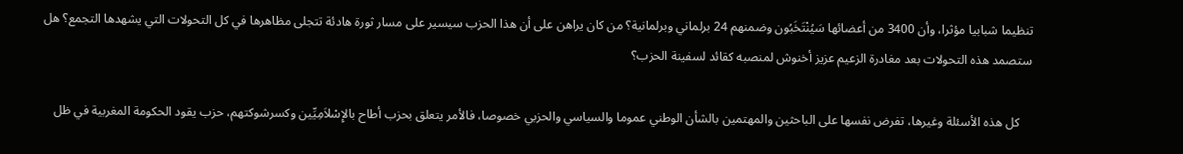تنظيما شبابيا مؤثرا، وأن 3400 من أعضائها سَيُنْتَخَبُون وضمنهم 24 برلماني وبرلمانية؟ من كان يراهن على أن هذا الحزب سيسير على مسار ثورة هادئة تتجلى مظاهرها في كل التحولات التي يشهدها التجمع؟ هل ستصمد هذه التحولات بعد مغادرة الزعيم عزيز أخنوش لمنصبه كقائد لسفينة الحزب؟

    كل هذه الأسئلة وغيرها، تفرض نفسها على الباحثين والمهتمين بالشأن الوطني عموما والسياسي والحزبي خصوصا، فالأمر يتعلق بحزب أطاح بالإِسْلاَمِيِّين وكسرشوكتهم، حزب يقود الحكومة المغربية في ظل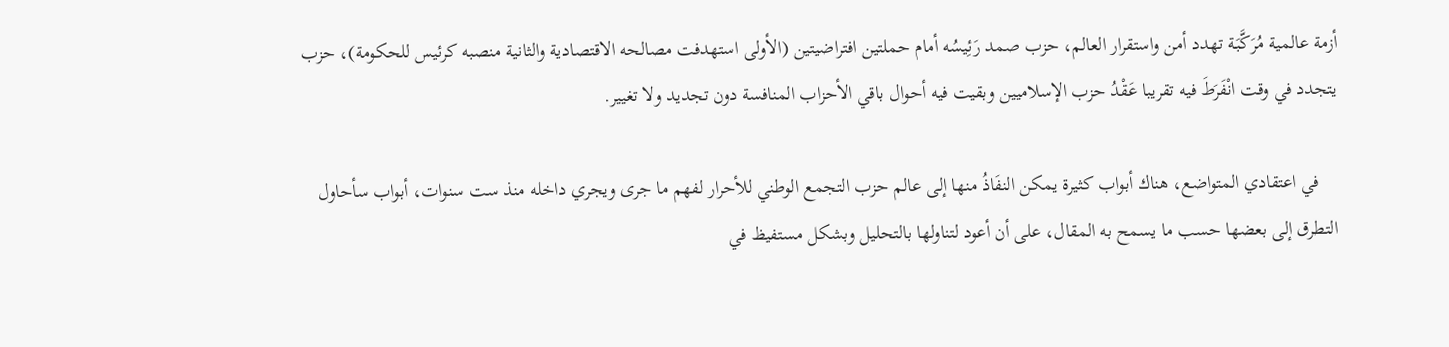أزمة عالمية مُرَكَّبَة تهدد أمن واستقرار العالم، حزب صمد رَئِيسُه أمام حملتين افتراضيتين (الأولى استهدفت مصالحه الاقتصادية والثانية منصبه كرئيس للحكومة)، حزب يتجدد في وقت انْفَرَطَ فيه تقريبا عَقْدُ حزب الإسلاميين وبقيت فيه أحوال باقي الأحزاب المنافسة دون تجديد ولا تغيير.

    في اعتقادي المتواضع، هناك أبواب كثيرة يمكن النفَاذُ منها إلى عالم حزب التجمع الوطني للأحرار لفهم ما جرى ويجري داخله منذ ست سنوات، أبواب سأحاول التطرق إلى بعضها حسب ما يسمح به المقال، على أن أعود لتناولها بالتحليل وبشكل مستفيظ في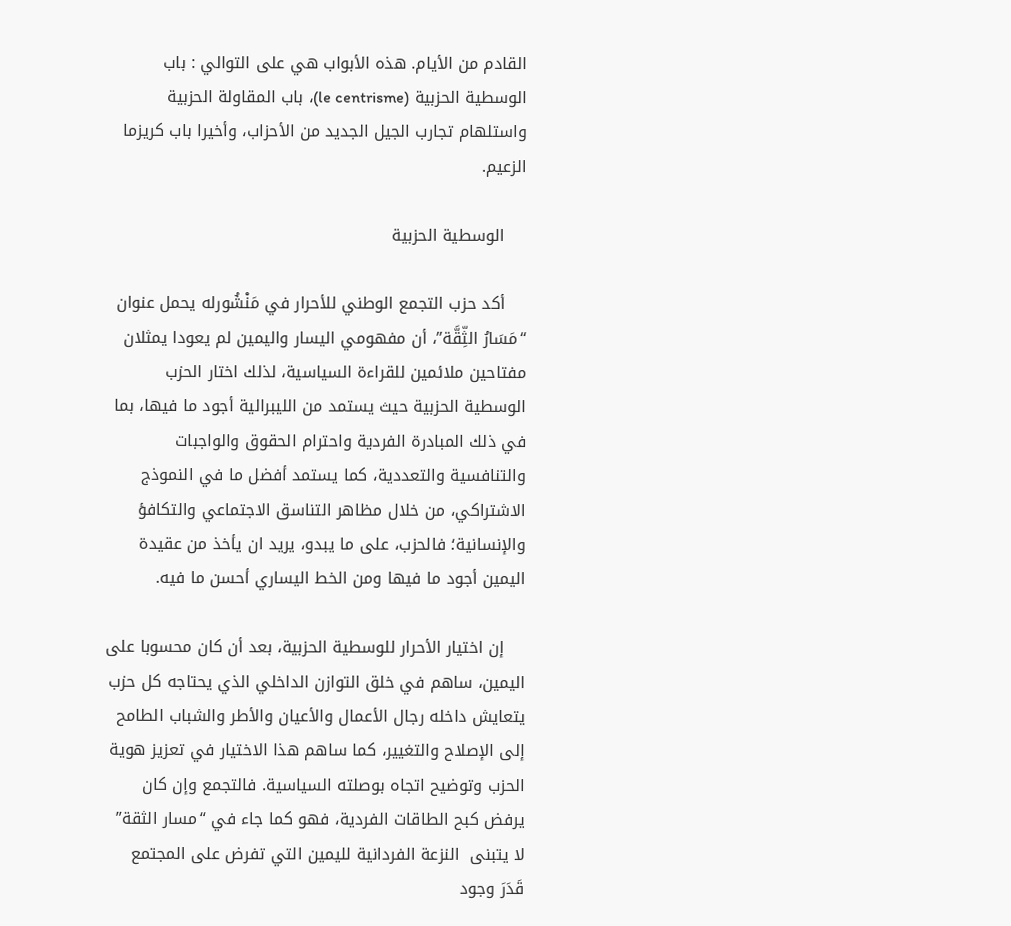القادم من الأيام. هذه الأبواب هي على التوالي : باب الوسطية الحزبية (le centrisme)، باب المقاولة الحزبية واستلهام تجارب الجيل الجديد من الأحزاب، وأخيرا باب كريزما الزعيم.

    الوسطية الحزبية

    أكد حزب التجمع الوطني للأحرار في مَنْشُورله يحمل عنوان “مَسَارُ الثِّقَّة”، أن مفهومي اليسار واليمين لم يعودا يمثلان مفتاحين ملائمين للقراءة السياسية، لذلك اختار الحزب الوسطية الحزبية حيث يستمد من الليبرالية أجود ما فيها، بما في ذلك المبادرة الفردية واحترام الحقوق والواجبات والتنافسية والتعددية، كما يستمد أفضل ما في النموذج الاشتراكي، من خلال مظاهر التناسق الاجتماعي والتكافؤ والإنسانية؛ فالحزب، على ما يبدو، يريد ان يأخذ من عقيدة اليمين أجود ما فيها ومن الخط اليساري أحسن ما فيه.

    إن اختيار الأحرار للوسطية الحزبية، بعد أن كان محسوبا على اليمين، ساهم في خلق التوازن الداخلي الذي يحتاجه كل حزب يتعايش داخله رجال الأعمال والأعيان والأطر والشباب الطامح إلى الإصلاح والتغيير، كما ساهم هذا الاختيار في تعزيز هوية الحزب وتوضيح اتجاه بوصلته السياسية. فالتجمع وإن كان يرفض كبح الطاقات الفردية، فهو كما جاء في “مسار الثقة” لا يتبنى  النزعة الفردانية لليمين التي تفرض على المجتمع قَدَرَ وجود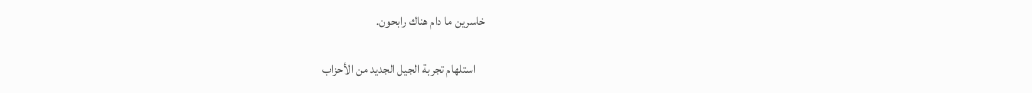خاسرين ما دام هناك رابحون.

    استلهام تجربة الجيل الجديد من الأحزاب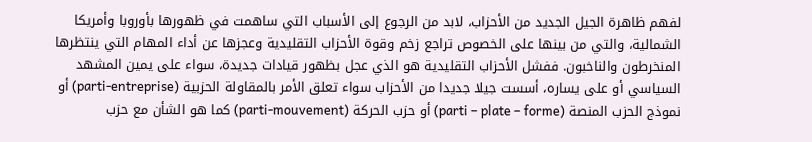لفهم ظاهرة الجيل الجديد من الأحزاب، لابد من الرجوع إلى الأسباب التي ساهمت في ظهورها بأوروبا وأمريكا الشمالية، والتي من بينها على الخصوص تراجع زخم وقوة الأحزاب التقليدية وعجزها عن أداء المهام التي ينتظرها المنخرطون والناخبون. ففشل الأحزاب التقليدية هو الذي عجل بظهور قيادات جديدة، سواء على يمين المشهد السياسي أو على يساره، أسست جيلا جديدا من الأحزاب سواء تعلق الأمر بالمقاولة الحزبية (parti-entreprise) أو نموذج الحزب المنصة (parti – plate – forme) أو حزب الحركة (parti-mouvement) كما هو الشأن مع حزب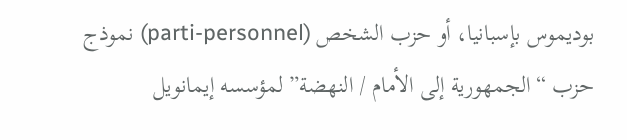بوديموس بإسبانيا، أو حزب الشخص (parti-personnel) نموذج حزب “الجمهورية إلى الأمام / النهضة” لمؤسسه إيمانويل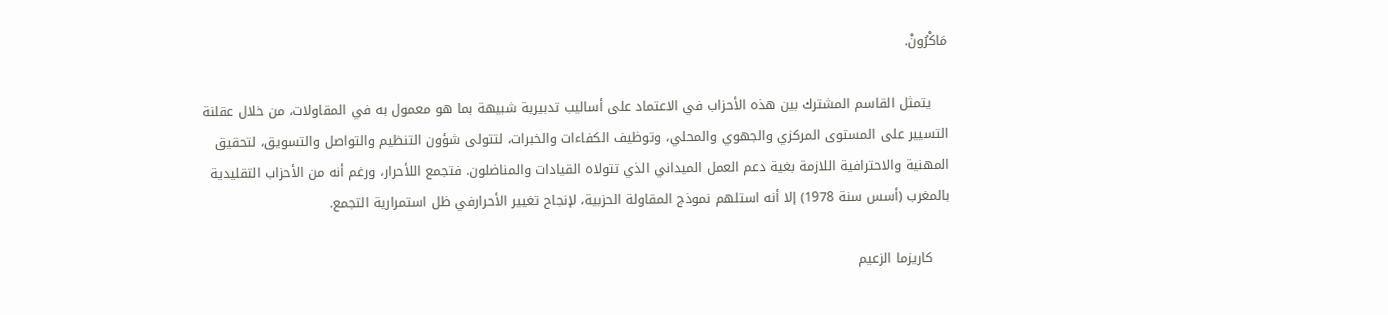مَاكْرُونْ.

    يتمثل القاسم المشترك بين هذه الأحزاب في الاعتماد على أساليب تدبيرية شبيهة بما هو معمول به في المقاولات، من خلال عقلنة التسيير على المستوى المركزي والجهوي والمحلي، وتوظيف الكفاءات والخبرات، لتتولى شؤون التنظيم والتواصل والتسويق، لتحقيق المهنية والاحترافية اللازمة بغية دعم العمل الميداني الذي تتولاه القيادات والمناضلون. فتجمع اللأحرار، ورغم أنه من الأحزاب التقليدية بالمغرب (أسس سنة 1978) إلا أنه استلهم نموذج المقاولة الحزبية، لإنجاح تغيير الأحرارفي ظل استمرارية التجمع.

    كاريزما الزعيم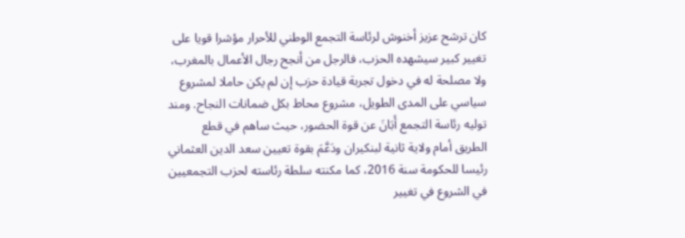كان ترشح عزيز أخنوش لرئاسة التجمع الوطني للأحرار مؤشرا قويا على تغيير كبير سيشهده الحزب، فالرجل من أنجح رجال الأعمال بالمغرب، ولا مصلحة له في دخول تجربة قيادة حزب إن لم يكن حاملا لمشروع سياسي على المدى الطويل، مشروع محاط بكل ضمانات النجاح. ومند توليه رئاسة التجمع أَبَانَ عن قوة الحضور، حيث ساهم في قطع الطريق أمام ولاية ثانية لبنكيران ودَعَّمَ بقوة تعيين سعد الدين العثماني رئيسا للحكومة سنة 2016، كما مكنته سلطة رئاسته لحزب التجمعيين في الشروع في تغيير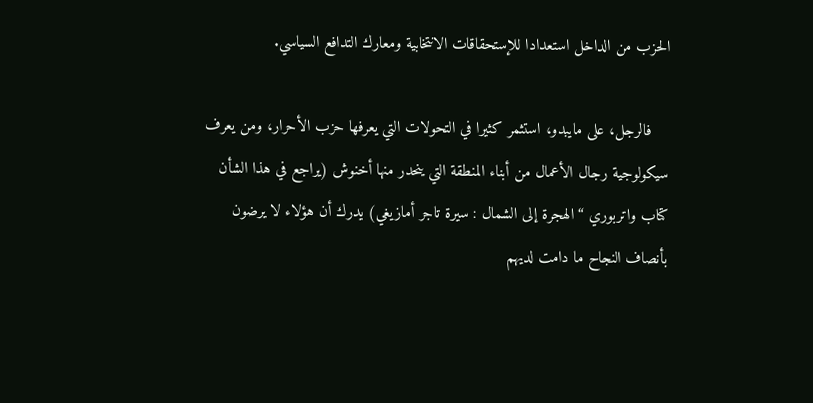الحزب من الداخل استعدادا للإستحقاقات الانتخابية ومعارك التدافع السياسي.

    فالرجل، على مايبدو، استثمر كثيرا في التحولات التي يعرفها حزب الأحرار، ومن يعرف سيكولوجية رجال الأعمال من أبناء المنطقة التي ينحدر منها أخنوش (يراجع في هذا الشأن كتاب واتربوري “الهجرة إلى الشمال : سيرة تاجر أمازيغي) يدرك أن هؤلاء لا يرضون بأنصاف النجاح ما دامت لديهم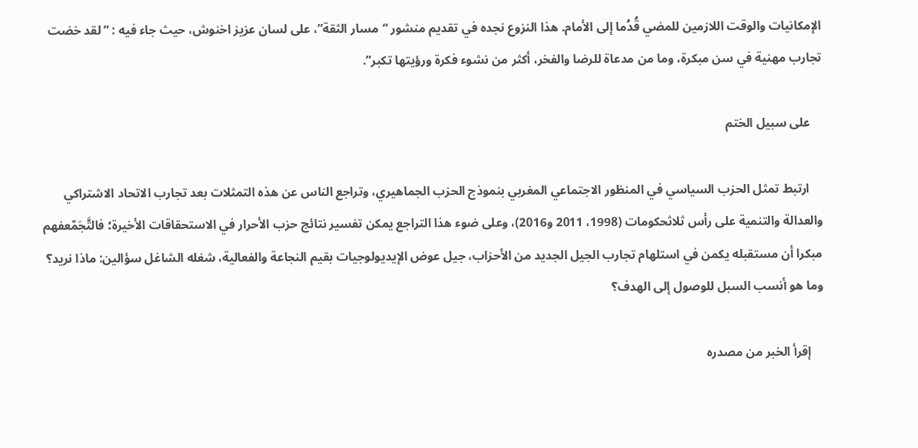الإمكانيات والوقت اللازمين للمضي قُدُما إلى الأمام. هذا النزوع نجده في تقديم منشور “مسار الثقة”، على لسان عزيز اخنوش، حيث جاء فيه : ” لقد خضت تجارب مهنية في سن مبكرة، وما من مدعاة للرضا والفخر، أكثر من نشوء فكرة ورؤيتها تكبر”.

    على سبيل الختم

    ارتبط تمثل الحزب السياسي في المنظور الاجتماعي المغربي بنموذج الحزب الجماهيري، وتراجع الناس عن هذه التمثلات بعد تجارب الاتحاد الاشتراكي والعدالة والتنمية على رأس ثلاثحكومات (1998، 2011 و2016)، وعلى ضوء هذا التراجع يمكن تفسير نتائج حزب الأحرار في الاستحقاقات الأخيرة؛ فالتَّجَمّعفهم مبكرا أن مستقبله يكمن في استلهام تجارب الجيل الجديد من الأحزاب، جيل عوض الإيديولوجيات بقيم النجاعة والفعالية، شغله الشاغل سؤالين: ماذا نريد؟ وما هو أنسب السبل للوصول إلى الهدف؟

    إقرأ الخبر من مصدره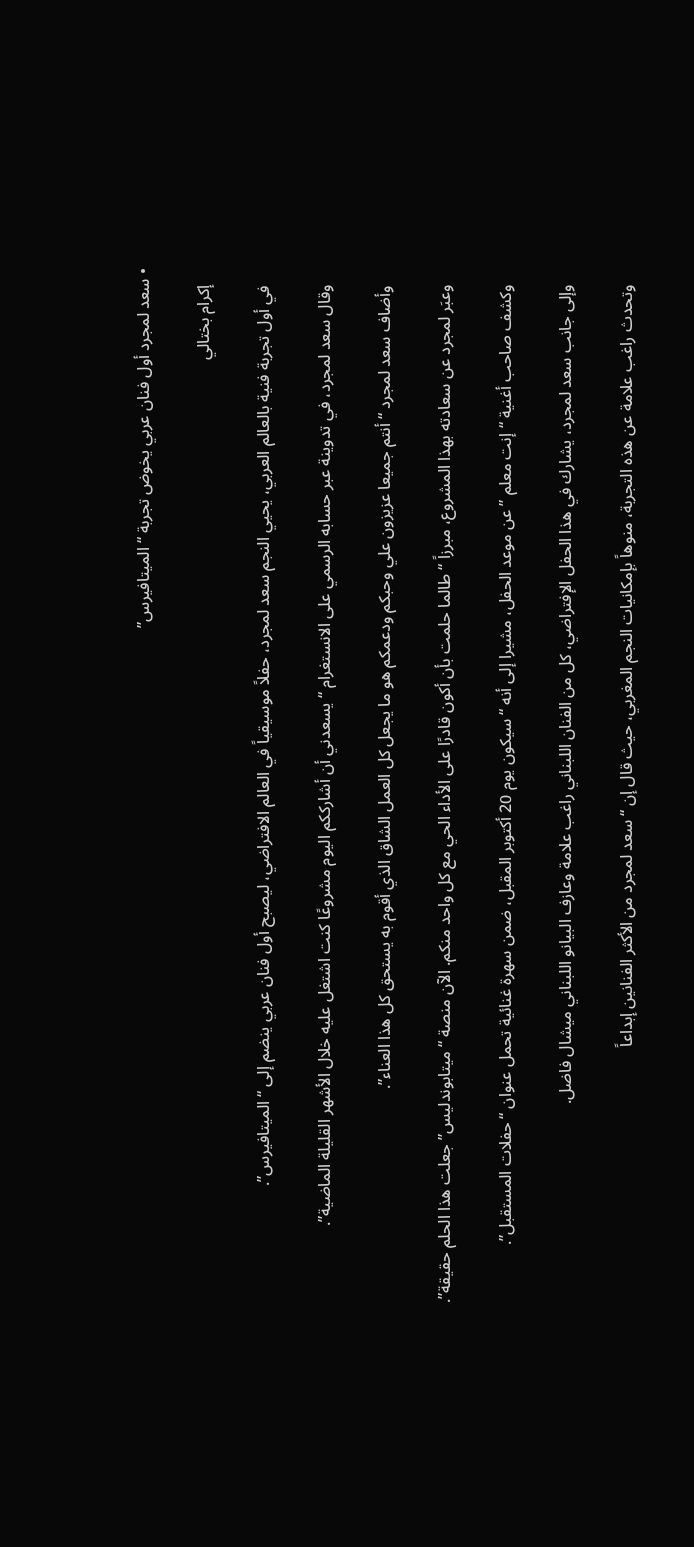• سعد لمجرد أول فنان عربي يخوض تجربة “الميتافيرس”

    إكرام بختالي

    في أول تجربة فنية بالعالم العربي، يحيي النجم سعد لمجرد، حفلاً موسيقياً في العالم الافتراضي، ليصبح أول فنان عربي ينضم إلى “الميتافيرس”.

    وقال سعد لمجرد، في تدوينة عبر حسابه الرسمي على الانستغرام “يسعدني أن أشارككم اليوم مشروعًا كنت اشتغل عليه خلال الأشهر القليلة الماضية”.

    وأضاف سعد لمجرد “أنتم جميعا عزيزون علي وحبكم ودعمكم هو ما يجعل كل العمل الشاق الذي أقوم به يستحق كل هذا العناء”.

    وعبَر لمجرد عن سعادته بهذا المشروع، مبرزاً “طالما حلمت بأن أكون قادرًا على الأداء الحي مع كل واحد منكم. الآن منصة “ميتابوندليس” جعلت هذا الحلم حقيقة”.

    وكشف صاحب أغنية “إنت معلم ” عن موعد الحفل، مشيرا إلى أنه “سيكون يوم 20 أكتوبر المقبل، ضمن سهرة غنائية تحمل عنوان “حفلات المستقبل”.

    وإلى جانب سعد لمجرد، يشارك في هذا الحفل الإفتراضي، كل من الفنان اللبناني راغب علامة وعازف البيانو اللبناني ميشال فاضل.

    وتحدث راغب علامة عن هذه التجربة، منوهاً بإمكانيات النجم المغربي، حيث قال إن “سعد لمجرد من الأكثر الفنانين إبداعاً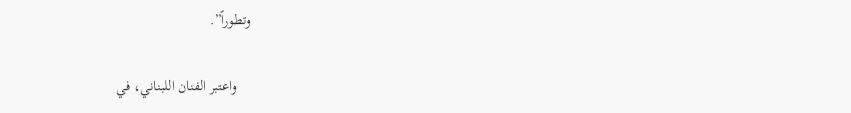وتطوراً”.

    واعتبر الفنان اللبناني، في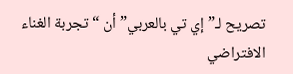تصريح لـ”إي تي بالعربي” أن “تجربة الغناء الافتراضي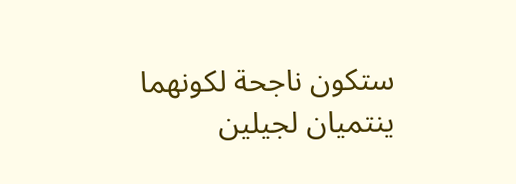ستكون ناجحة لكونهما ينتميان لجيلين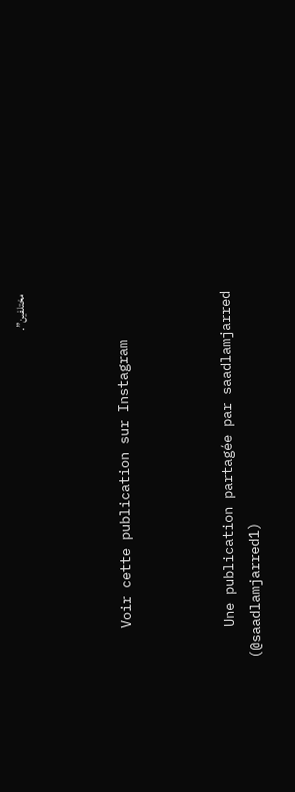مختلفين”.



    Voir cette publication sur Instagram



    Une publication partagée par saadlamjarred (@saadlamjarred1)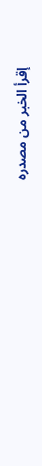إقرأ الخبر من مصدره